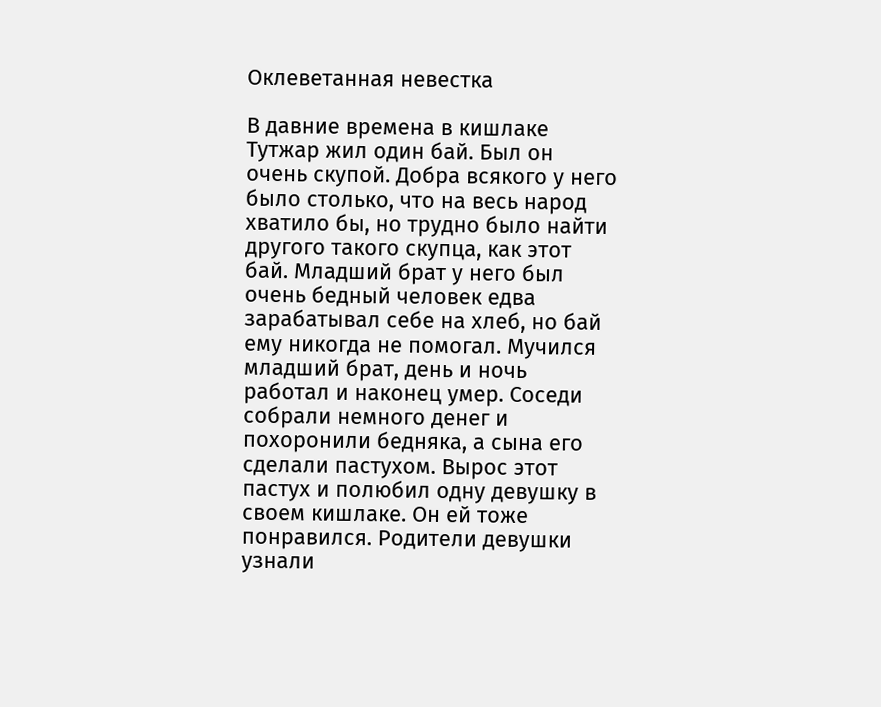Оклеветанная невестка

В давние времена в кишлаке Тутжар жил один бай. Был он очень скупой. Добра всякого у него было столько, что на весь народ хватило бы, но трудно было найти другого такого скупца, как этот бай. Младший брат у него был очень бедный человек едва зарабатывал себе на хлеб, но бай ему никогда не помогал. Мучился младший брат, день и ночь работал и наконец умер. Соседи собрали немного денег и похоронили бедняка, а сына его сделали пастухом. Вырос этот пастух и полюбил одну девушку в своем кишлаке. Он ей тоже понравился. Родители девушки узнали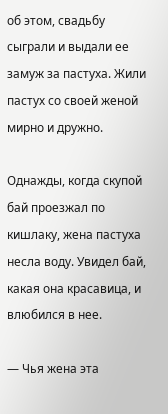об этом, свадьбу сыграли и выдали ее замуж за пастуха. Жили пастух со своей женой мирно и дружно.

Однажды, когда скупой бай проезжал по кишлаку, жена пастуха несла воду. Увидел бай, какая она красавица, и влюбился в нее.

— Чья жена эта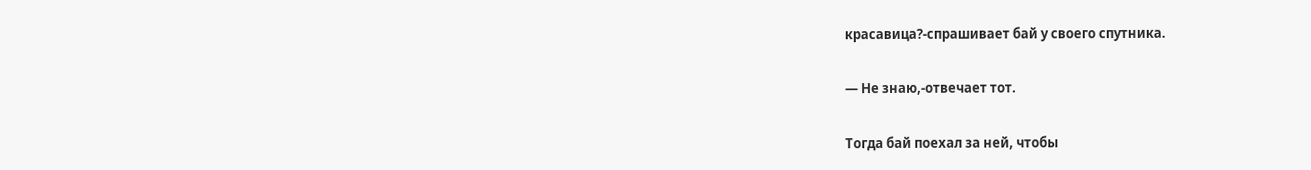красавица?-спрашивает бай у своего спутника.

— Не знаю,-отвечает тот.

Тогда бай поехал за ней, чтобы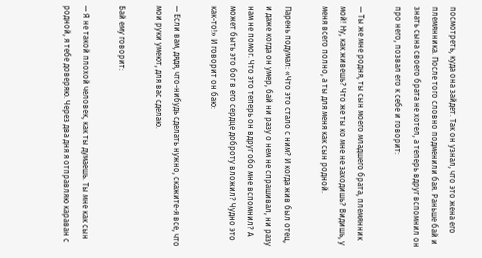посмотреть, куда она зайдет. Так он узнал, что это жена его племянника. После того словно подменили бая. Раньше бай и знать сына своего брата не хотел, а теперь вдруг вспомнил он про него, позвал его к себе и говорит:

— Ты же мне родня, ты сын моего младшего брата, племянник мой! Ну, как живешь? Что же ты ко мне не заходишь? Видишь, у меня всего полно, а ты для меня как сын родной.

Парень подумал: «Что это стало с ним? И когда жив был отец, и даже когда он умер, бай ни разу о нем не спрашивал, ни разу нам не помог. Что это теперь он вдруг обо мне вспомнил? А может быть это бог в его сердце доброту вложил? Чудно это как-то!» И говорит он баю:

— Если вам, дядя, что-нибудь сделать нужно, скажите-я все, что мои руки умеют, для вас сделаю.

Бай ему говорит:

— Я не такой плохой человек, как ты думаешь. Ты мне как сын родной, я тебе доверяю. Через два дня я отправляю караван с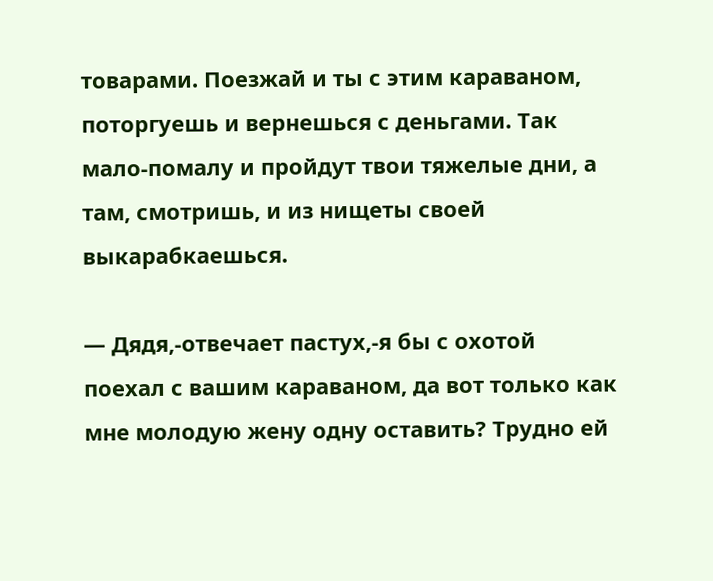товарами. Поезжай и ты с этим караваном, поторгуешь и вернешься с деньгами. Так мало-помалу и пройдут твои тяжелые дни, а там, смотришь, и из нищеты своей выкарабкаешься.

— Дядя,-отвечает пастух,-я бы с охотой поехал с вашим караваном, да вот только как мне молодую жену одну оставить? Трудно ей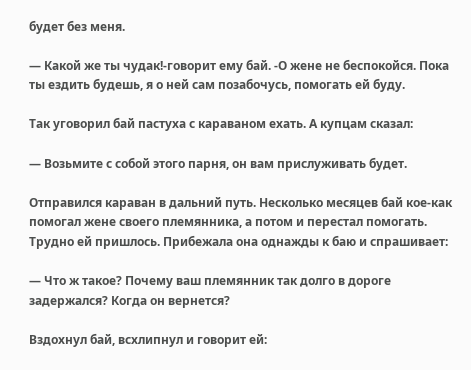будет без меня.

— Какой же ты чудак!-говорит ему бай. -О жене не беспокойся. Пока ты ездить будешь, я о ней сам позабочусь, помогать ей буду.

Так уговорил бай пастуха с караваном ехать. А купцам сказал:

— Возьмите с собой этого парня, он вам прислуживать будет.

Отправился караван в дальний путь. Несколько месяцев бай кое-как помогал жене своего племянника, а потом и перестал помогать. Трудно ей пришлось. Прибежала она однажды к баю и спрашивает:

— Что ж такое? Почему ваш племянник так долго в дороге задержался? Когда он вернется?

Вздохнул бай, всхлипнул и говорит ей: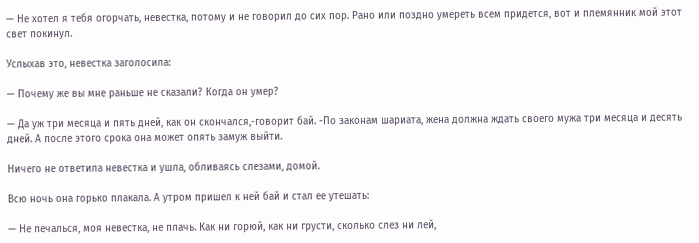— Не хотел я тебя огорчать, невестка, потому и не говорил до сих пор. Рано или поздно умереть всем придется, вот и племянник мой этот свет покинул.

Услыхав это, невестка заголосила:

— Почему же вы мне раньше не сказали? Когда он умер?

— Да уж три месяца и пять дней, как он скончался,-говорит бай. -По законам шариата, жена должна ждать своего мужа три месяца и десять дней. А после этого срока она может опять замуж выйти.

Ничего не ответила невестка и ушла, обливаясь слезами, домой.

Всю ночь она горько плакала. А утром пришел к ней бай и стал ее утешать:

— Не печалься, моя невестка, не плачь. Как ни горюй, как ни грусти, сколько слез ни лей,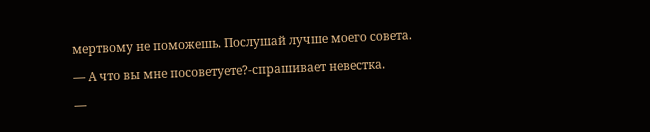мертвому не поможешь. Послушай лучше моего совета.

— А что вы мне посоветуете?-спрашивает невестка.

—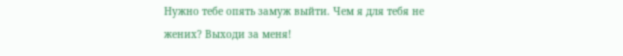Нужно тебе опять замуж выйти. Чем я для тебя не жених? Выходи за меня!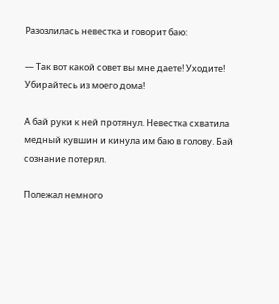Разозлилась невестка и говорит баю:

— Так вот какой совет вы мне даете! Уходите! Убирайтесь из моего дома!

А бай руки к ней протянул. Невестка схватила медный кувшин и кинула им баю в голову. Бай сознание потерял.

Полежал немного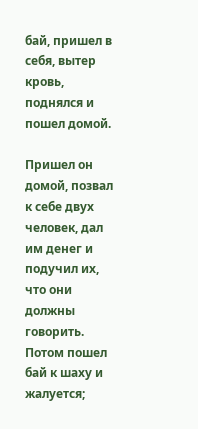бай, пришел в себя, вытер кровь, поднялся и пошел домой.

Пришел он домой, позвал к себе двух человек, дал им денег и подучил их, что они должны говорить. Потом пошел бай к шаху и жалуется;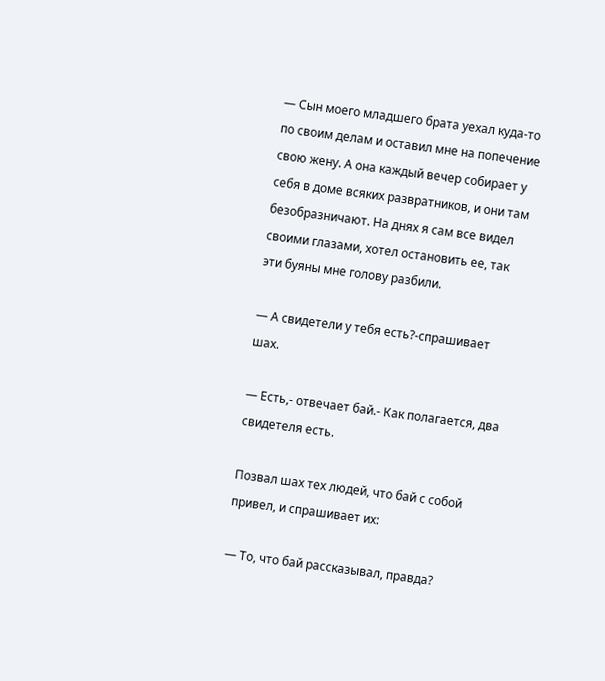— Сын моего младшего брата уехал куда-то по своим делам и оставил мне на попечение свою жену. А она каждый вечер собирает у себя в доме всяких развратников, и они там безобразничают. На днях я сам все видел своими глазами, хотел остановить ее, так эти буяны мне голову разбили.

— А свидетели у тебя есть?-спрашивает шах.

— Есть,- отвечает бай.- Как полагается, два свидетеля есть.

Позвал шах тех людей, что бай с собой привел, и спрашивает их:

— То, что бай рассказывал, правда?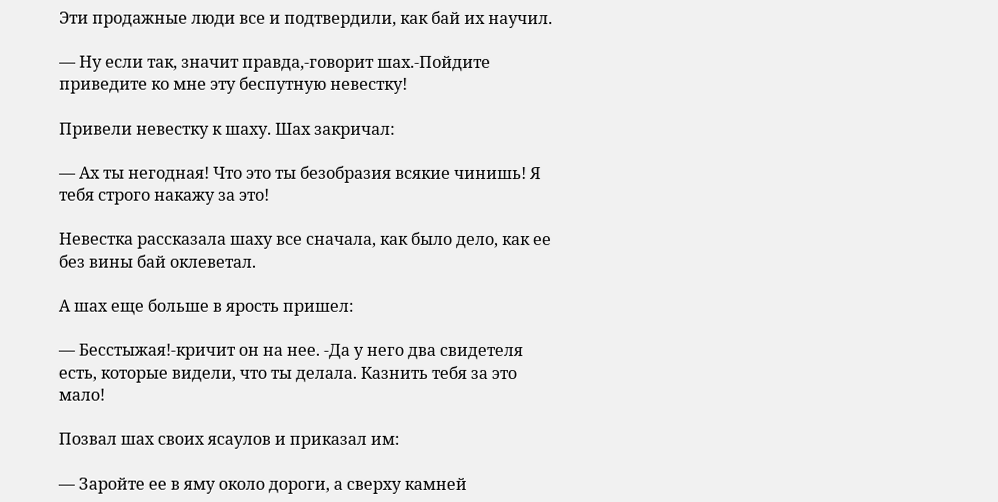Эти продажные люди все и подтвердили, как бай их научил.

— Ну если так, значит правда,-говорит шах.-Пойдите приведите ко мне эту беспутную невестку!

Привели невестку к шаху. Шах закричал:

— Ах ты негодная! Что это ты безобразия всякие чинишь! Я тебя строго накажу за это!

Невестка рассказала шаху все сначала, как было дело, как ее без вины бай оклеветал.

А шах еще больше в ярость пришел:

— Бесстыжая!-кричит он на нее. -Да у него два свидетеля есть, которые видели, что ты делала. Казнить тебя за это мало!

Позвал шах своих ясаулов и приказал им:

— Заройте ее в яму около дороги, а сверху камней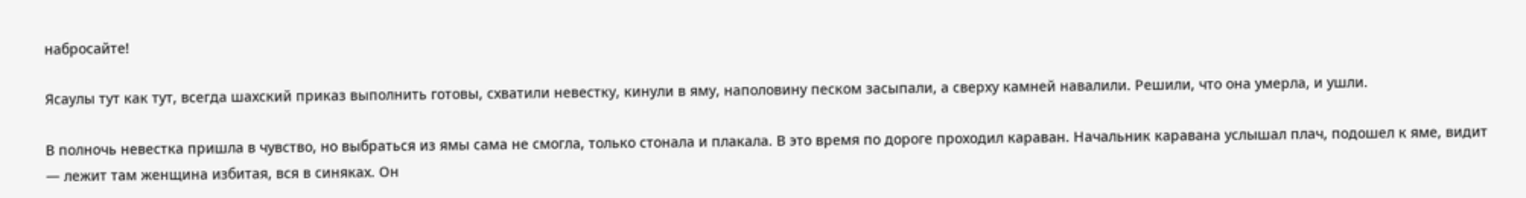набросайте!

Ясаулы тут как тут, всегда шахский приказ выполнить готовы, схватили невестку, кинули в яму, наполовину песком засыпали, а сверху камней навалили. Решили, что она умерла, и ушли.

В полночь невестка пришла в чувство, но выбраться из ямы сама не смогла, только стонала и плакала. В это время по дороге проходил караван. Начальник каравана услышал плач, подошел к яме, видит — лежит там женщина избитая, вся в синяках. Он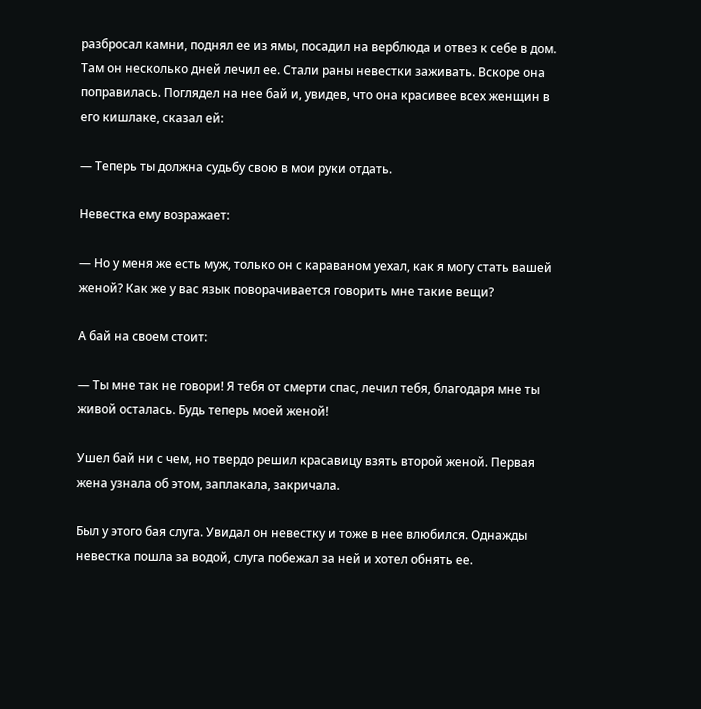разбросал камни, поднял ее из ямы, посадил на верблюда и отвез к себе в дом. Там он несколько дней лечил ее. Стали раны невестки заживать. Вскоре она поправилась. Поглядел на нее бай и, увидев, что она красивее всех женщин в его кишлаке, сказал ей:

— Теперь ты должна судьбу свою в мои руки отдать.

Невестка ему возражает:

— Но у меня же есть муж, только он с караваном уехал, как я могу стать вашей женой? Как же у вас язык поворачивается говорить мне такие вещи?

А бай на своем стоит:

— Ты мне так не говори! Я тебя от смерти спас, лечил тебя, благодаря мне ты живой осталась. Будь теперь моей женой!

Ушел бай ни с чем, но твердо решил красавицу взять второй женой. Первая жена узнала об этом, заплакала, закричала.

Был у этого бая слуга. Увидал он невестку и тоже в нее влюбился. Однажды невестка пошла за водой, слуга побежал за ней и хотел обнять ее.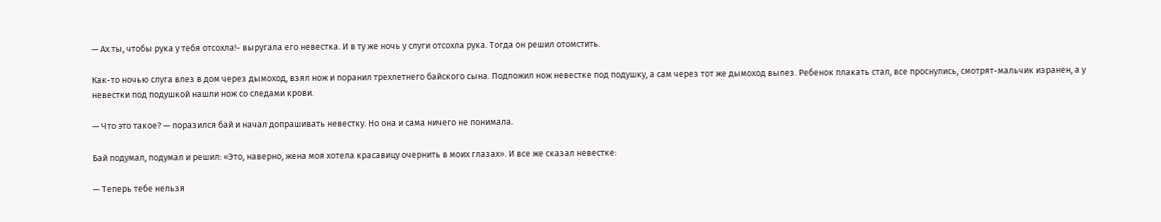— Ах ты, чтобы рука у тебя отсохла!- выругала его невестка. И в ту же ночь у слуги отсохла рука. Тогда он решил отомстить.

Как-то ночью слуга влез в дом через дымоход, взял нож и поранил трехлетнего байского сына. Подложил нож невестке под подушку, а сам через тот же дымоход вылез. Ребенок плакать стал, все проснулись, смотрят-мальчик изранен, а у невестки под подушкой нашли нож со следами крови.

— Что это такое? — поразился бай и начал допрашивать невестку. Но она и сама ничего не понимала.

Бай подумал, подумал и решил: «Это, наверно, жена моя хотела красавицу очернить в моих глазах». И все же сказал невестке:

— Теперь тебе нельзя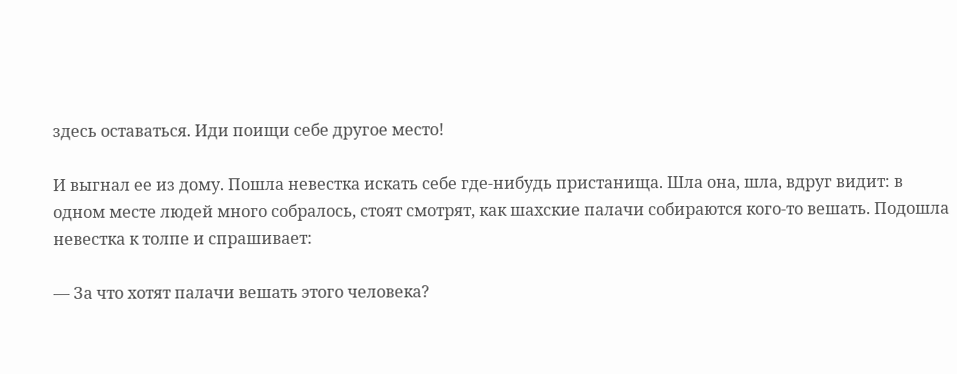здесь оставаться. Иди поищи себе другое место!

И выгнал ее из дому. Пошла невестка искать себе где-нибудь пристанища. Шла она, шла, вдруг видит: в одном месте людей много собралось, стоят смотрят, как шахские палачи собираются кого-то вешать. Подошла невестка к толпе и спрашивает:

— За что хотят палачи вешать этого человека?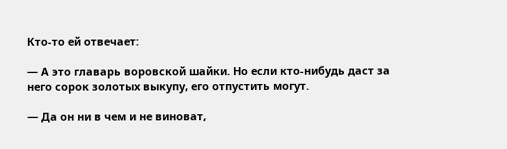Кто-то ей отвечает:

— А это главарь воровской шайки. Но если кто-нибудь даст за него сорок золотых выкупу, его отпустить могут.

— Да он ни в чем и не виноват,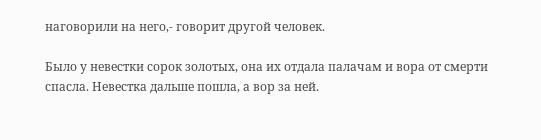наговорили на него,- говорит другой человек.

Было у невестки сорок золотых, она их отдала палачам и вора от смерти спасла. Невестка дальше пошла, а вор за ней.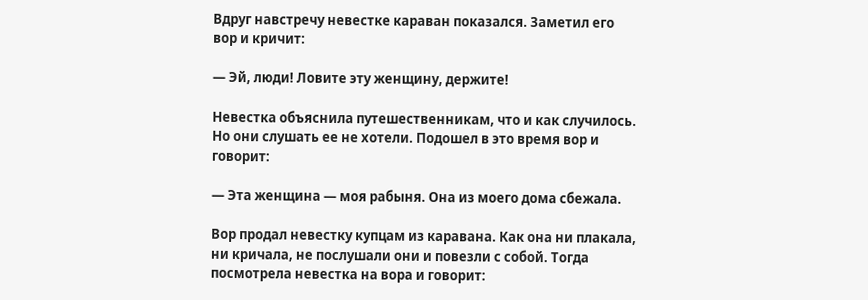Вдруг навстречу невестке караван показался. Заметил его вор и кричит:

— Эй, люди! Ловите эту женщину, держите!

Невестка объяснила путешественникам, что и как случилось. Но они слушать ее не хотели. Подошел в это время вор и говорит:

— Эта женщина — моя рабыня. Она из моего дома сбежала.

Вор продал невестку купцам из каравана. Как она ни плакала, ни кричала, не послушали они и повезли с собой. Тогда посмотрела невестка на вора и говорит: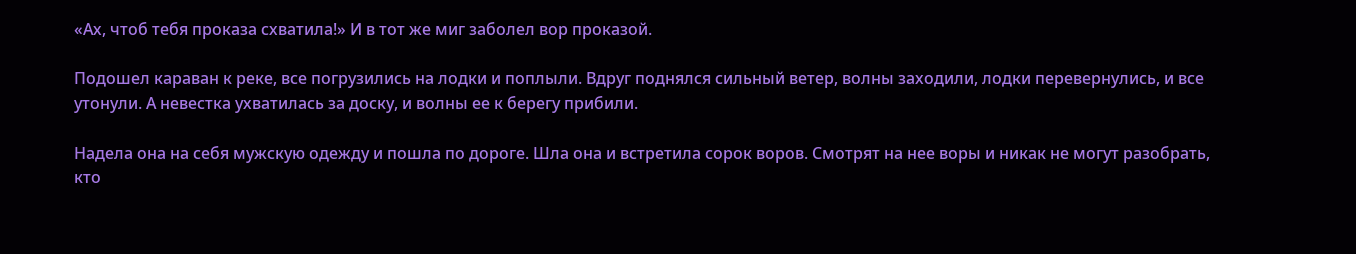«Ах, чтоб тебя проказа схватила!» И в тот же миг заболел вор проказой.

Подошел караван к реке, все погрузились на лодки и поплыли. Вдруг поднялся сильный ветер, волны заходили, лодки перевернулись, и все утонули. А невестка ухватилась за доску, и волны ее к берегу прибили.

Надела она на себя мужскую одежду и пошла по дороге. Шла она и встретила сорок воров. Смотрят на нее воры и никак не могут разобрать, кто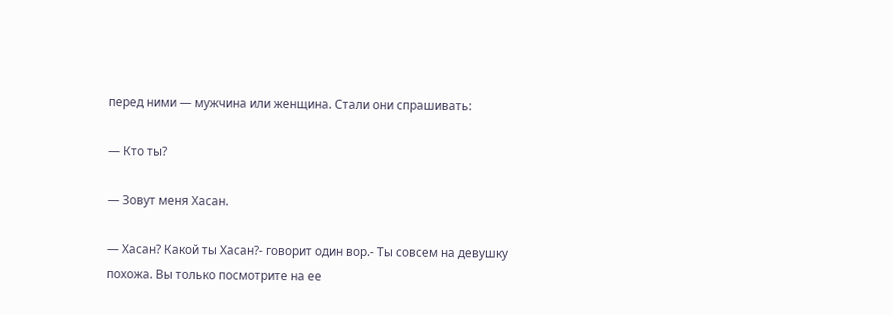перед ними — мужчина или женщина. Стали они спрашивать:

— Кто ты?

— Зовут меня Хасан.

— Хасан? Какой ты Хасан?- говорит один вор.- Ты совсем на девушку похожа. Вы только посмотрите на ее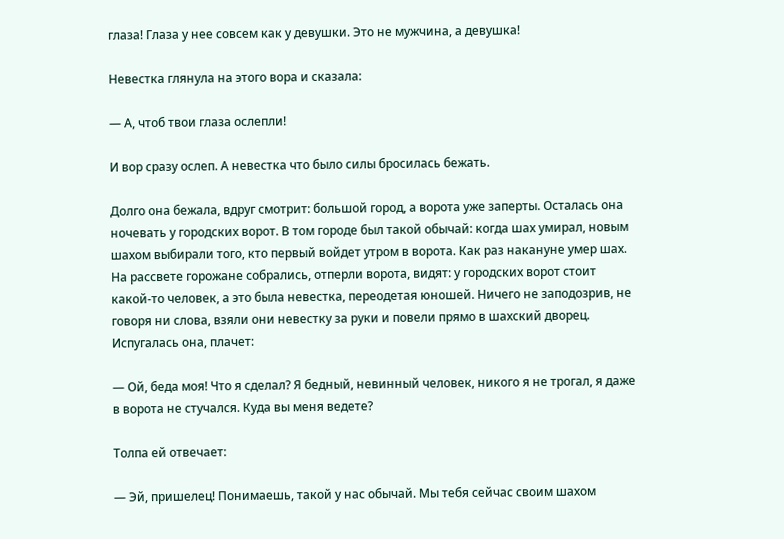глаза! Глаза у нее совсем как у девушки. Это не мужчина, а девушка!

Невестка глянула на этого вора и сказала:

— А, чтоб твои глаза ослепли!

И вор сразу ослеп. А невестка что было силы бросилась бежать.

Долго она бежала, вдруг смотрит: большой город, а ворота уже заперты. Осталась она ночевать у городских ворот. В том городе был такой обычай: когда шах умирал, новым шахом выбирали того, кто первый войдет утром в ворота. Как раз накануне умер шах. На рассвете горожане собрались, отперли ворота, видят: у городских ворот стоит какой-то человек, а это была невестка, переодетая юношей. Ничего не заподозрив, не говоря ни слова, взяли они невестку за руки и повели прямо в шахский дворец. Испугалась она, плачет:

— Ой, беда моя! Что я сделал? Я бедный, невинный человек, никого я не трогал, я даже в ворота не стучался. Куда вы меня ведете?

Толпа ей отвечает:

— Эй, пришелец! Понимаешь, такой у нас обычай. Мы тебя сейчас своим шахом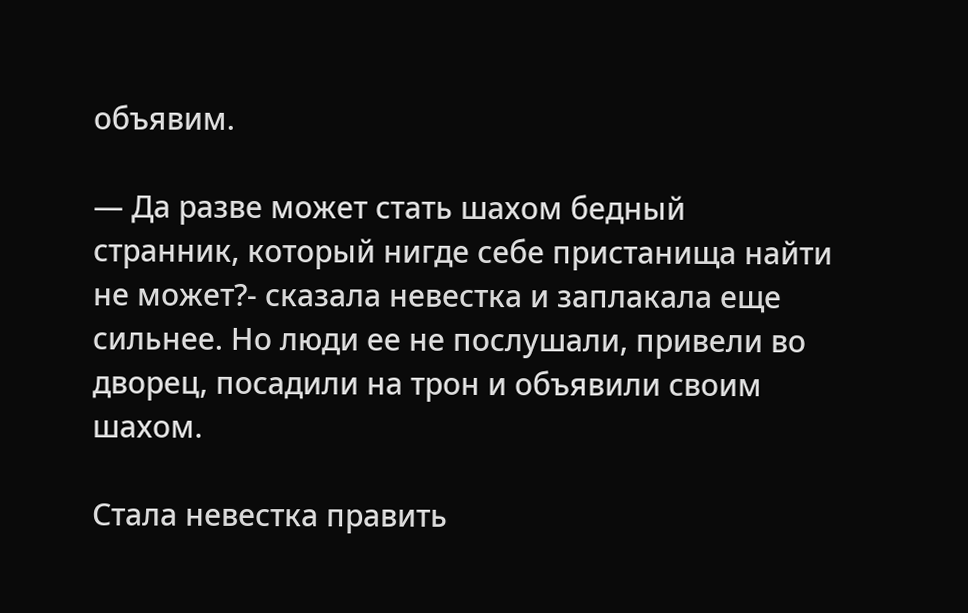объявим.

— Да разве может стать шахом бедный странник, который нигде себе пристанища найти не может?- сказала невестка и заплакала еще сильнее. Но люди ее не послушали, привели во дворец, посадили на трон и объявили своим шахом.

Стала невестка править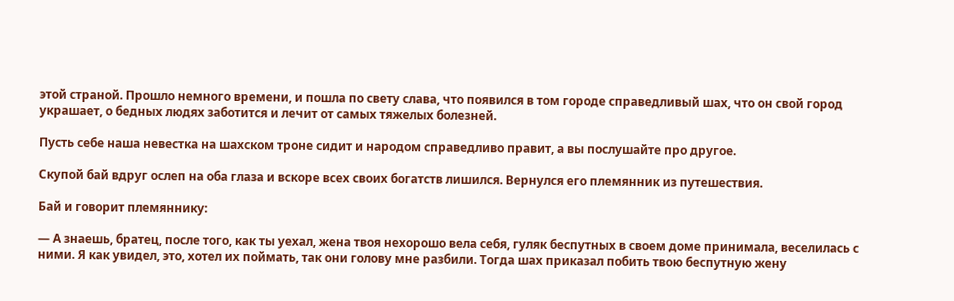этой страной. Прошло немного времени, и пошла по свету слава, что появился в том городе справедливый шах, что он свой город украшает, о бедных людях заботится и лечит от самых тяжелых болезней.

Пусть себе наша невестка на шахском троне сидит и народом справедливо правит, а вы послушайте про другое.

Скупой бай вдруг ослеп на оба глаза и вскоре всех своих богатств лишился. Вернулся его племянник из путешествия.

Бай и говорит племяннику:

— А знаешь, братец, после того, как ты уехал, жена твоя нехорошо вела себя, гуляк беспутных в своем доме принимала, веселилась с ними. Я как увидел, это, хотел их поймать, так они голову мне разбили. Тогда шах приказал побить твою беспутную жену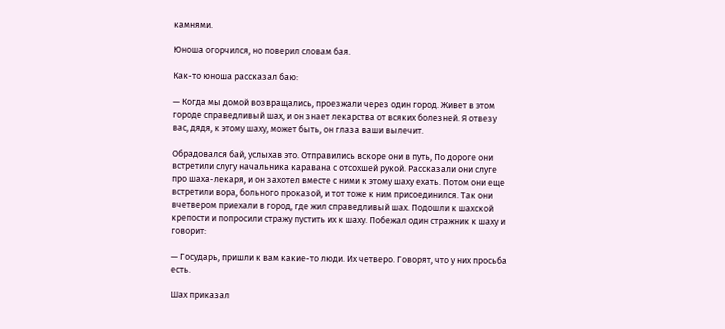камнями.

Юноша огорчился, но поверил словам бая.

Как-то юноша рассказал баю:

— Когда мы домой возвращались, проезжали через один город. Живет в этом городе справедливый шах, и он знает лекарства от всяких болезней. Я отвезу вас, дядя, к этому шаху, может быть, он глаза ваши вылечит.

Обрадовался бай, услыхав это. Отправились вскоре они в путь, По дороге они встретили слугу начальника каравана с отсохшей рукой. Рассказали они слуге про шаха-лекаря, и он захотел вместе с ними к этому шаху ехать. Потом они еще встретили вора, больного проказой, и тот тоже к ним присоединился. Так они вчетвером приехали в город, где жил справедливый шах. Подошли к шахской крепости и попросили стражу пустить их к шаху. Побежал один стражник к шаху и говорит:

— Государь, пришли к вам какие-то люди. Их четверо. Говорят, что у них просьба есть.

Шах приказал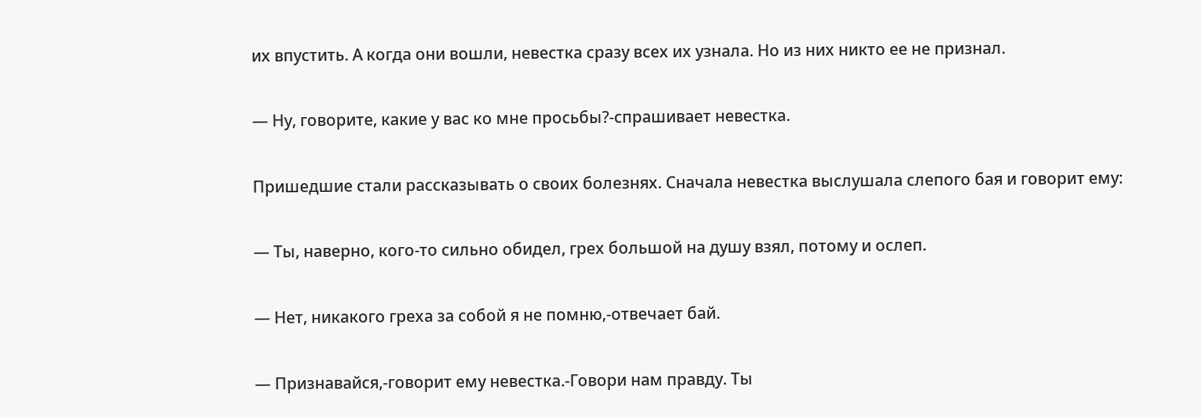их впустить. А когда они вошли, невестка сразу всех их узнала. Но из них никто ее не признал.

— Ну, говорите, какие у вас ко мне просьбы?-спрашивает невестка.

Пришедшие стали рассказывать о своих болезнях. Сначала невестка выслушала слепого бая и говорит ему:

— Ты, наверно, кого-то сильно обидел, грех большой на душу взял, потому и ослеп.

— Нет, никакого греха за собой я не помню,-отвечает бай.

— Признавайся,-говорит ему невестка.-Говори нам правду. Ты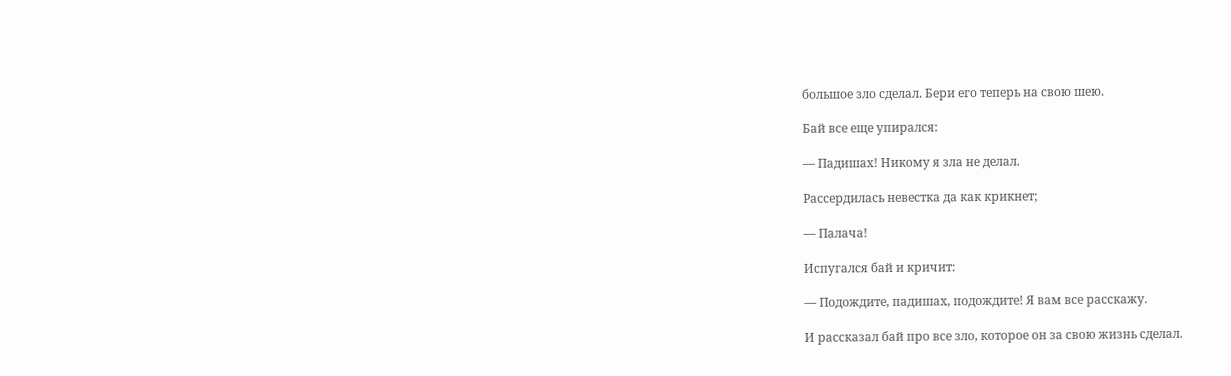большое зло сделал. Бери его теперь на свою шею.

Бай все еще упирался:

— Падишах! Никому я зла не делал.

Рассердилась невестка да как крикнет;

— Палача!

Испугался бай и кричит:

— Подождите, падишах, подождите! Я вам все расскажу.

И рассказал бай про все зло, которое он за свою жизнь сделал.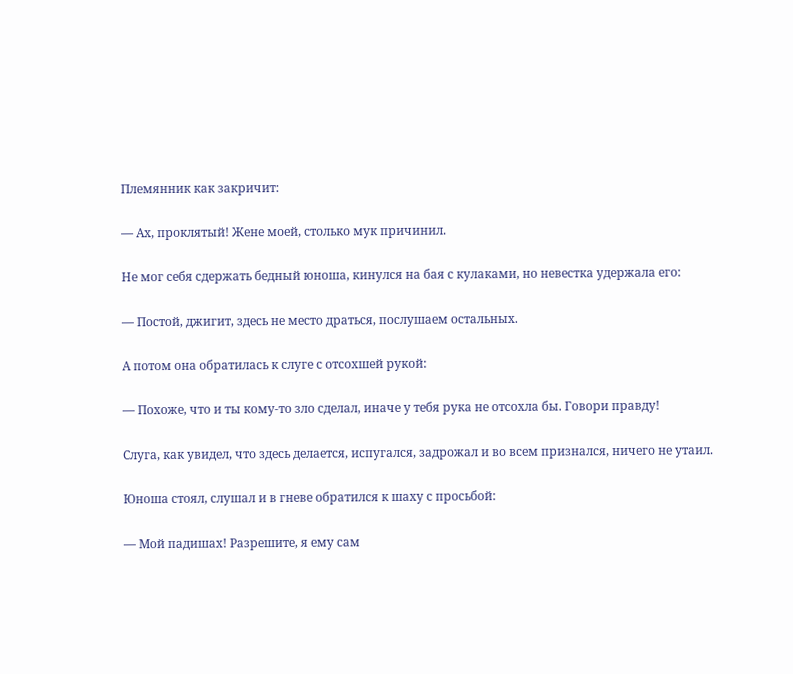Племянник как закричит:

— Ах, проклятый! Жене моей, столько мук причинил.

Не мог себя сдержать бедный юноша, кинулся на бая с кулаками, но невестка удержала его:

— Постой, джигит, здесь не место драться, послушаем остальных.

А потом она обратилась к слуге с отсохшей рукой:

— Похоже, что и ты кому-то зло сделал, иначе у тебя рука не отсохла бы. Говори правду!

Слуга, как увидел, что здесь делается, испугался, задрожал и во всем признался, ничего не утаил.

Юноша стоял, слушал и в гневе обратился к шаху с просьбой:

— Мой падишах! Разрешите, я ему сам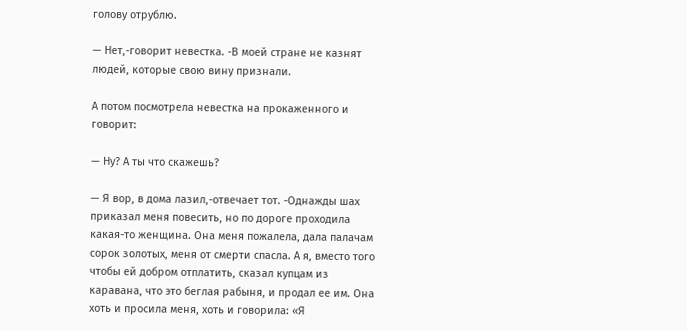голову отрублю.

— Нет,-говорит невестка. -В моей стране не казнят людей, которые свою вину признали.

А потом посмотрела невестка на прокаженного и говорит:

— Ну? А ты что скажешь?

— Я вор, в дома лазил,-отвечает тот. -Однажды шах приказал меня повесить, но по дороге проходила какая-то женщина. Она меня пожалела, дала палачам сорок золотых, меня от смерти спасла. А я, вместо того чтобы ей добром отплатить, сказал купцам из каравана, что это беглая рабыня, и продал ее им. Она хоть и просила меня, хоть и говорила: «Я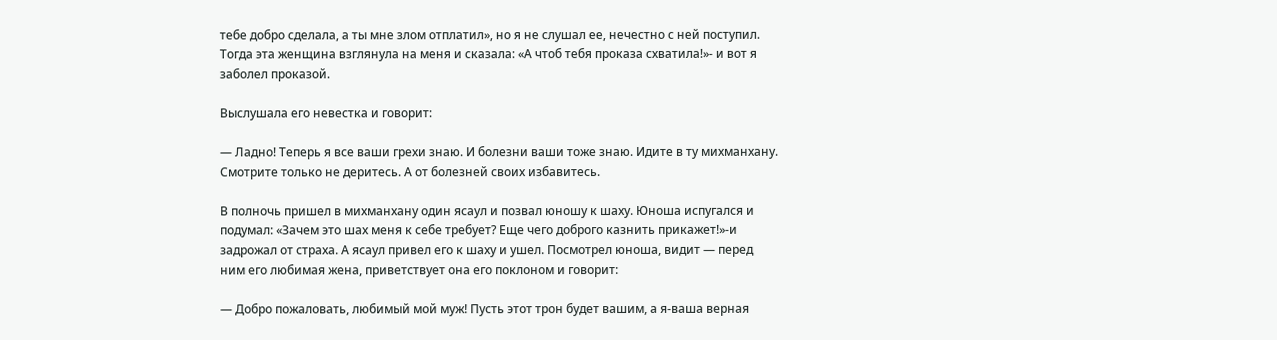тебе добро сделала, а ты мне злом отплатил», но я не слушал ее, нечестно с ней поступил. Тогда эта женщина взглянула на меня и сказала: «А чтоб тебя проказа схватила!»- и вот я заболел проказой.

Выслушала его невестка и говорит:

— Ладно! Теперь я все ваши грехи знаю. И болезни ваши тоже знаю. Идите в ту михманхану. Смотрите только не деритесь. А от болезней своих избавитесь.

В полночь пришел в михманхану один ясаул и позвал юношу к шаху. Юноша испугался и подумал: «Зачем это шах меня к себе требует? Еще чего доброго казнить прикажет!»-и задрожал от страха. А ясаул привел его к шаху и ушел. Посмотрел юноша, видит — перед ним его любимая жена, приветствует она его поклоном и говорит:

— Добро пожаловать, любимый мой муж! Пусть этот трон будет вашим, а я-ваша верная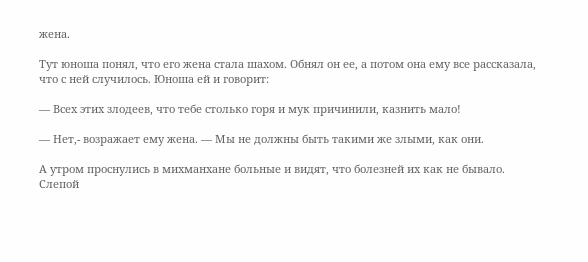жена.

Тут юноша понял, что его жена стала шахом. Обнял он ее, а потом она ему все рассказала, что с ней случилось. Юноша ей и говорит:

— Всех этих злодеев, что тебе столько горя и мук причинили, казнить мало!

— Нет,- возражает ему жена. — Мы не должны быть такими же злыми, как они.

А утром проснулись в михманхане больные и видят, что болезней их как не бывало. Слепой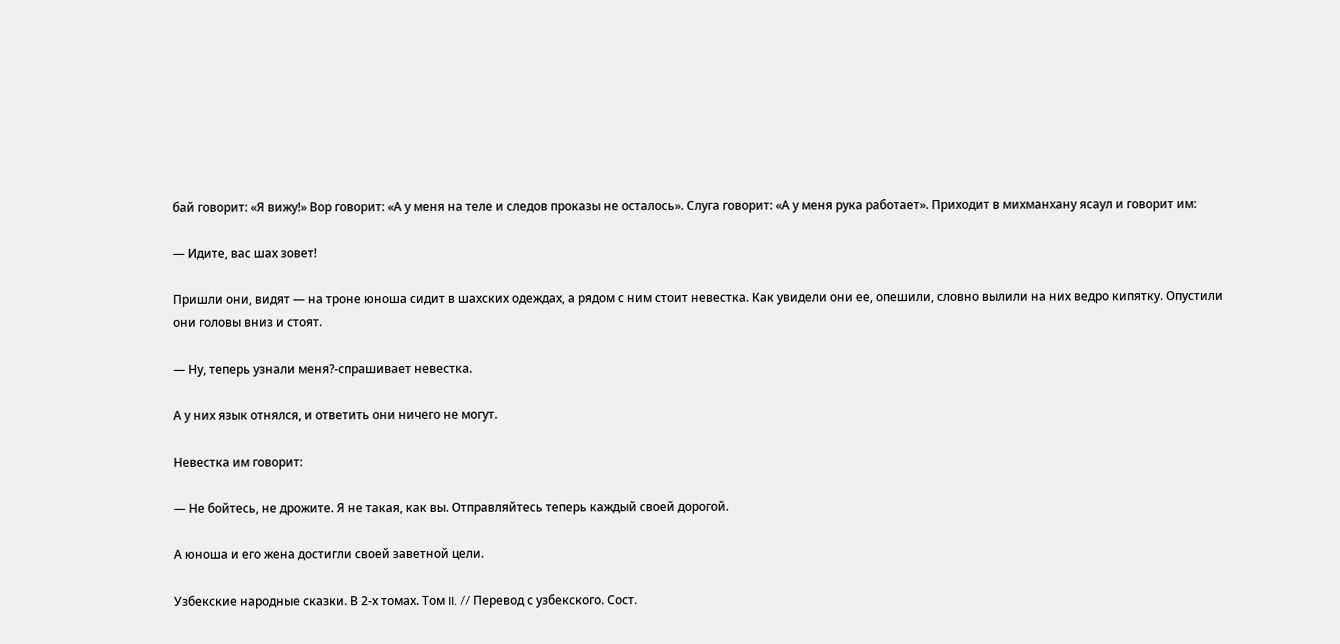бай говорит: «Я вижу!» Вор говорит: «А у меня на теле и следов проказы не осталось». Слуга говорит: «А у меня рука работает». Приходит в михманхану ясаул и говорит им:

— Идите, вас шах зовет!

Пришли они, видят — на троне юноша сидит в шахских одеждах, а рядом с ним стоит невестка. Как увидели они ее, опешили, словно вылили на них ведро кипятку. Опустили они головы вниз и стоят.

— Ну, теперь узнали меня?-спрашивает невестка.

А у них язык отнялся, и ответить они ничего не могут.

Невестка им говорит:

— Не бойтесь, не дрожите. Я не такая, как вы. Отправляйтесь теперь каждый своей дорогой.

А юноша и его жена достигли своей заветной цели.

Узбекские народные сказки. В 2-х томах. Том II. // Перевод с узбекского. Сост.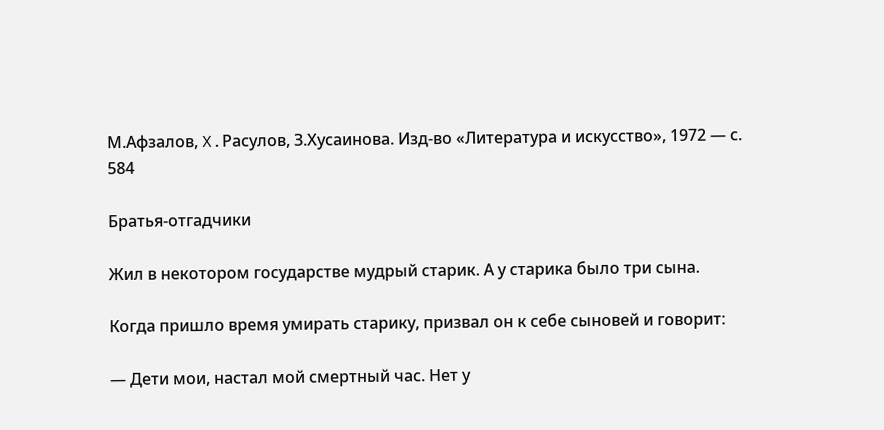М.Афзалов, X.Расулов, З.Хусаинова. Изд-во «Литература и искусство», 1972 — с. 584

Братья-отгадчики

Жил в некотором государстве мудрый старик. А у старика было три сына.

Когда пришло время умирать старику, призвал он к себе сыновей и говорит:

— Дети мои, настал мой смертный час. Нет у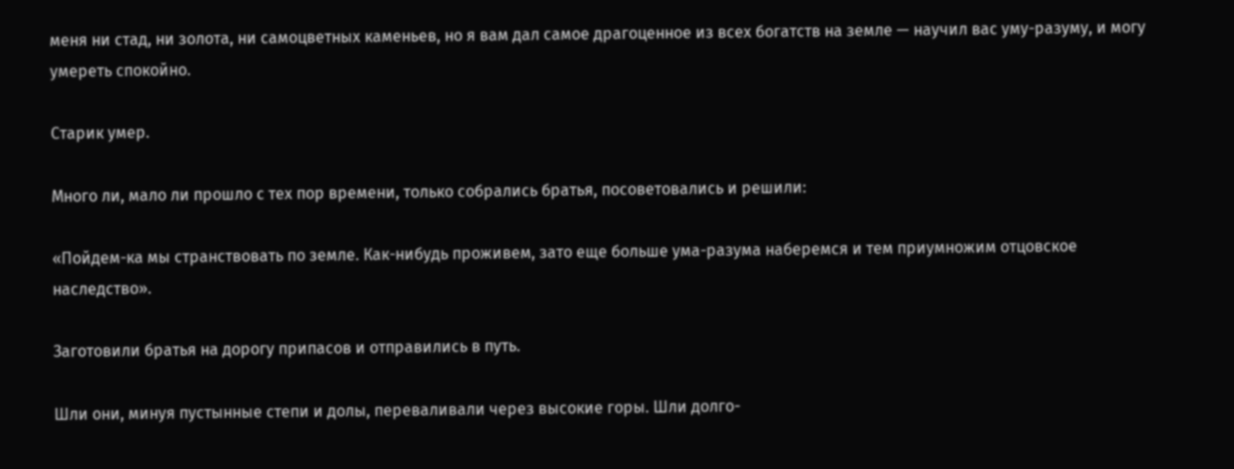меня ни стад, ни золота, ни самоцветных каменьев, но я вам дал самое драгоценное из всех богатств на земле — научил вас уму-разуму, и могу умереть спокойно.

Старик умер.

Много ли, мало ли прошло с тех пор времени, только собрались братья, посоветовались и решили:

«Пойдем-ка мы странствовать по земле. Как-нибудь проживем, зато еще больше ума-разума наберемся и тем приумножим отцовское наследство».

Заготовили братья на дорогу припасов и отправились в путь.

Шли они, минуя пустынные степи и долы, переваливали через высокие горы. Шли долго-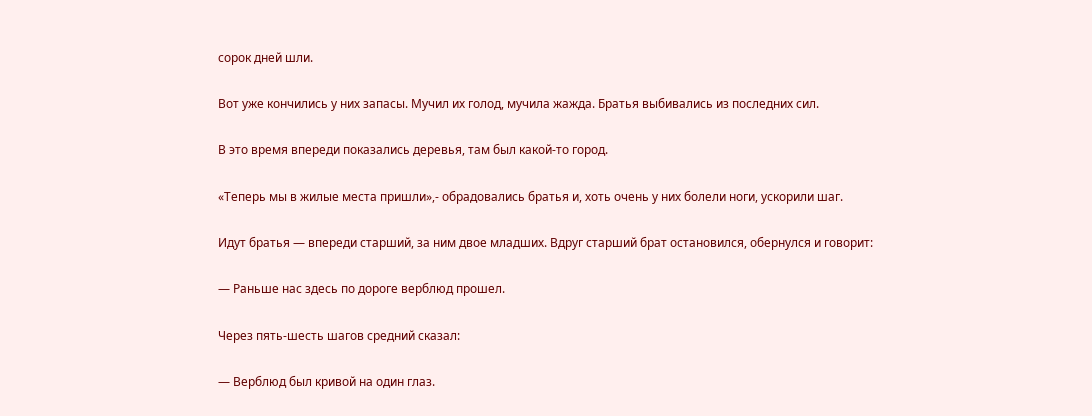сорок дней шли.

Вот уже кончились у них запасы. Мучил их голод, мучила жажда. Братья выбивались из последних сил.

В это время впереди показались деревья, там был какой-то город.

«Теперь мы в жилые места пришли»,- обрадовались братья и, хоть очень у них болели ноги, ускорили шаг.

Идут братья — впереди старший, за ним двое младших. Вдруг старший брат остановился, обернулся и говорит:

— Раньше нас здесь по дороге верблюд прошел.

Через пять-шесть шагов средний сказал:

— Верблюд был кривой на один глаз.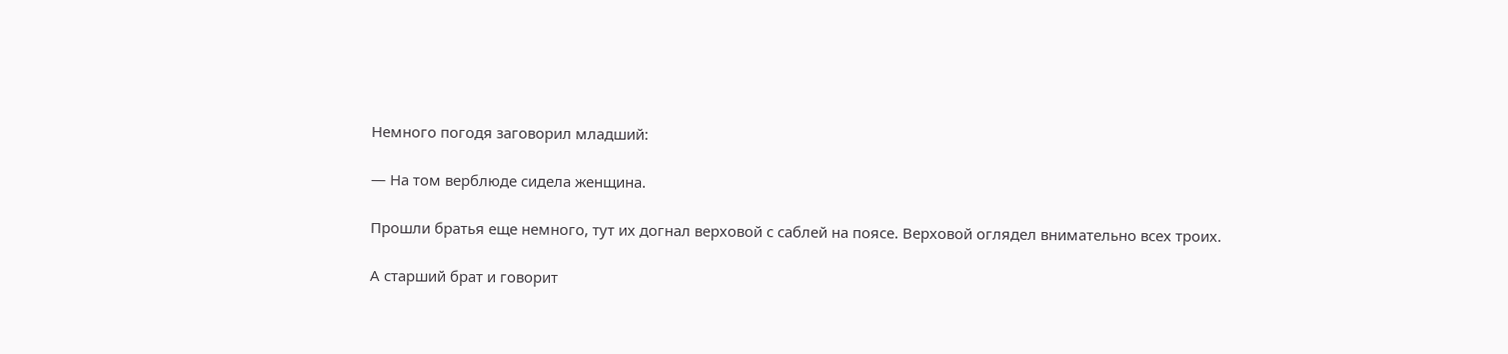Немного погодя заговорил младший:

— На том верблюде сидела женщина.

Прошли братья еще немного, тут их догнал верховой с саблей на поясе. Верховой оглядел внимательно всех троих.

А старший брат и говорит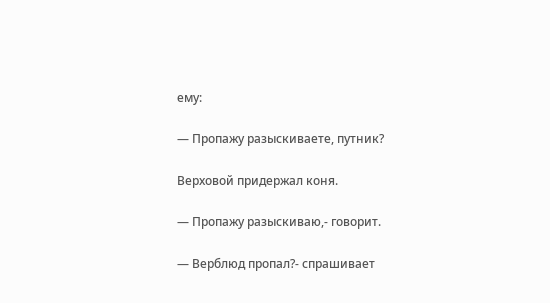ему:

— Пропажу разыскиваете, путник?

Верховой придержал коня.

— Пропажу разыскиваю,- говорит.

— Верблюд пропал?- спрашивает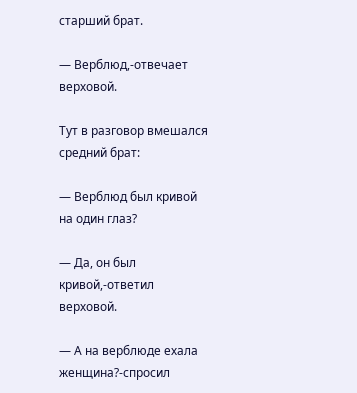старший брат.

— Верблюд,-отвечает верховой.

Тут в разговор вмешался средний брат:

— Верблюд был кривой на один глаз?

— Да, он был кривой,-ответил верховой.

— А на верблюде ехала женщина?-спросил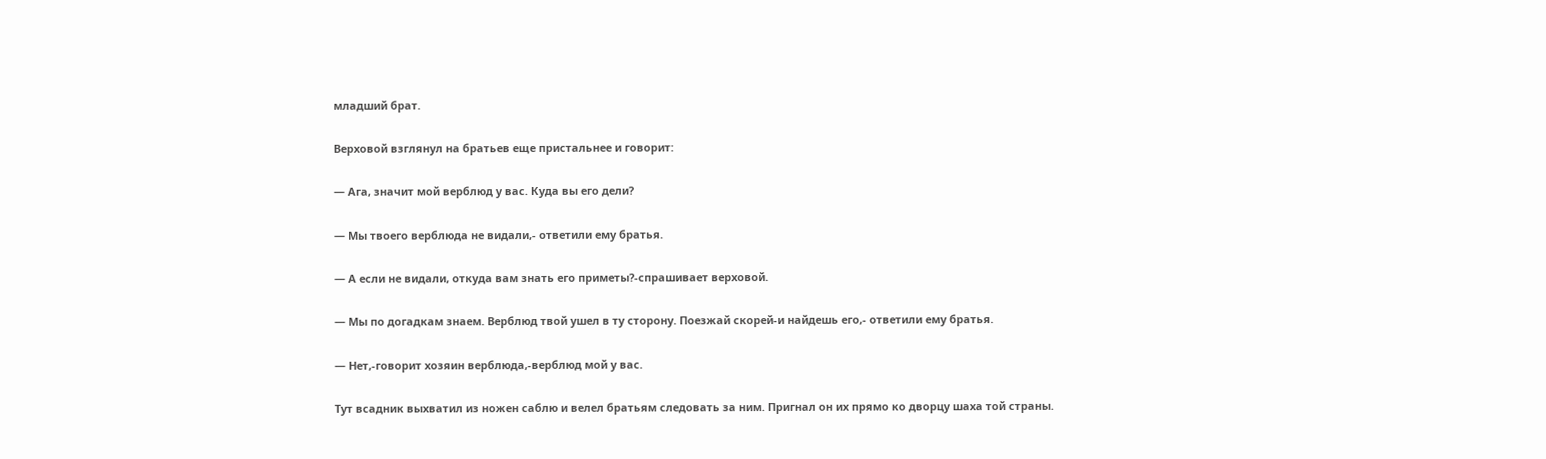младший брат.

Верховой взглянул на братьев еще пристальнее и говорит:

— Ага, значит мой верблюд у вас. Куда вы его дели?

— Мы твоего верблюда не видали,- ответили ему братья.

— А если не видали, откуда вам знать его приметы?-спрашивает верховой.

— Мы по догадкам знаем. Верблюд твой ушел в ту сторону. Поезжай скорей-и найдешь его,- ответили ему братья.

— Нет,-говорит хозяин верблюда,-верблюд мой у вас.

Тут всадник выхватил из ножен саблю и велел братьям следовать за ним. Пригнал он их прямо ко дворцу шаха той страны.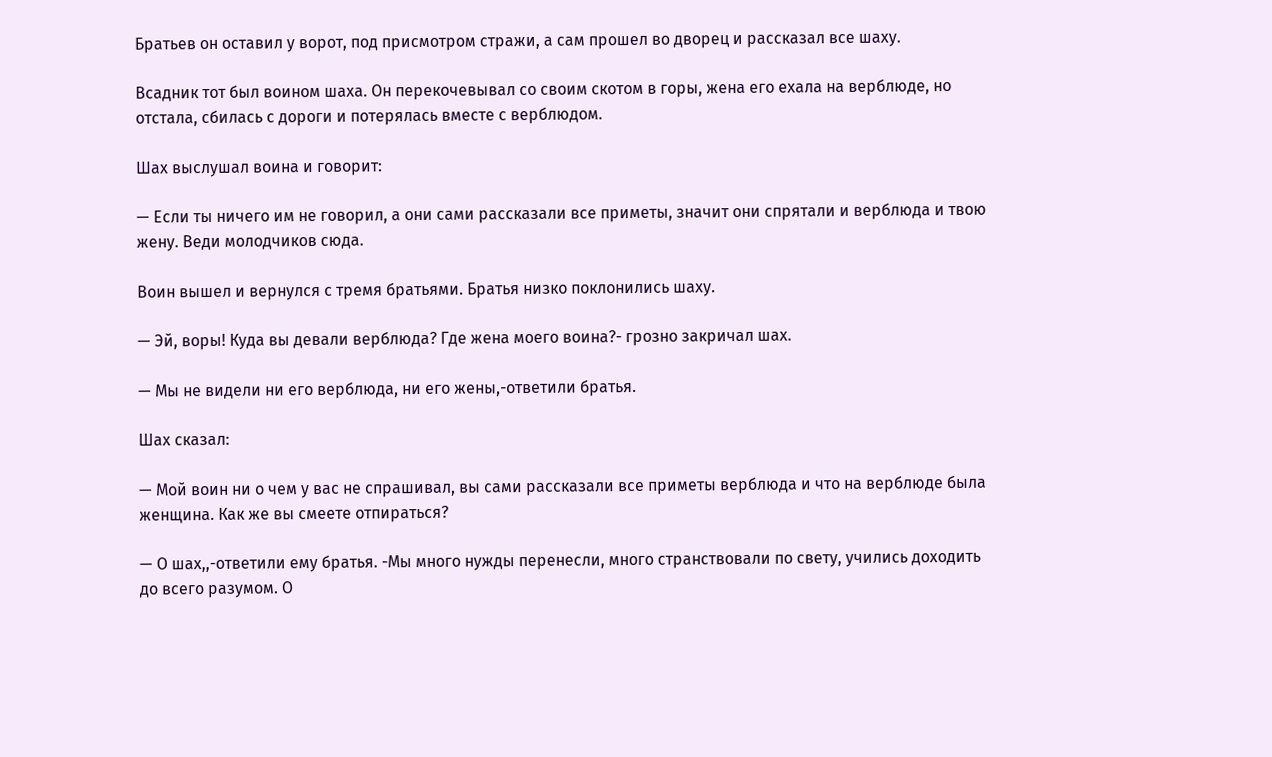Братьев он оставил у ворот, под присмотром стражи, а сам прошел во дворец и рассказал все шаху.

Всадник тот был воином шаха. Он перекочевывал со своим скотом в горы, жена его ехала на верблюде, но отстала, сбилась с дороги и потерялась вместе с верблюдом.

Шах выслушал воина и говорит:

— Если ты ничего им не говорил, а они сами рассказали все приметы, значит они спрятали и верблюда и твою жену. Веди молодчиков сюда.

Воин вышел и вернулся с тремя братьями. Братья низко поклонились шаху.

— Эй, воры! Куда вы девали верблюда? Где жена моего воина?- грозно закричал шах.

— Мы не видели ни его верблюда, ни его жены,-ответили братья.

Шах сказал:

— Мой воин ни о чем у вас не спрашивал, вы сами рассказали все приметы верблюда и что на верблюде была женщина. Как же вы смеете отпираться?

— О шах,,-ответили ему братья. -Мы много нужды перенесли, много странствовали по свету, учились доходить до всего разумом. О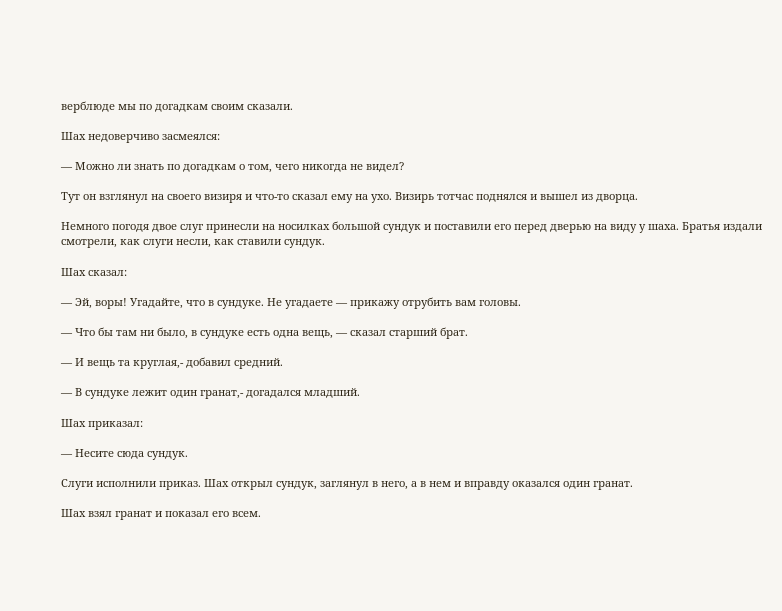верблюде мы по догадкам своим сказали.

Шах недоверчиво засмеялся:

— Можно ли знать по догадкам о том, чего никогда не видел?

Тут он взглянул на своего визиря и что-то сказал ему на ухо. Визирь тотчас поднялся и вышел из дворца.

Немного погодя двое слуг принесли на носилках большой сундук и поставили его перед дверью на виду у шаха. Братья издали смотрели, как слуги несли, как ставили сундук.

Шах сказал:

— Эй, воры! Угадайте, что в сундуке. Не угадаете — прикажу отрубить вам головы.

— Что бы там ни было, в сундуке есть одна вещь, — сказал старший брат.

— И вещь та круглая,- добавил средний.

— В сундуке лежит один гранат,- догадался младший.

Шах приказал:

— Несите сюда сундук.

Слуги исполнили приказ. Шах открыл сундук, заглянул в него, а в нем и вправду оказался один гранат.

Шах взял гранат и показал его всем.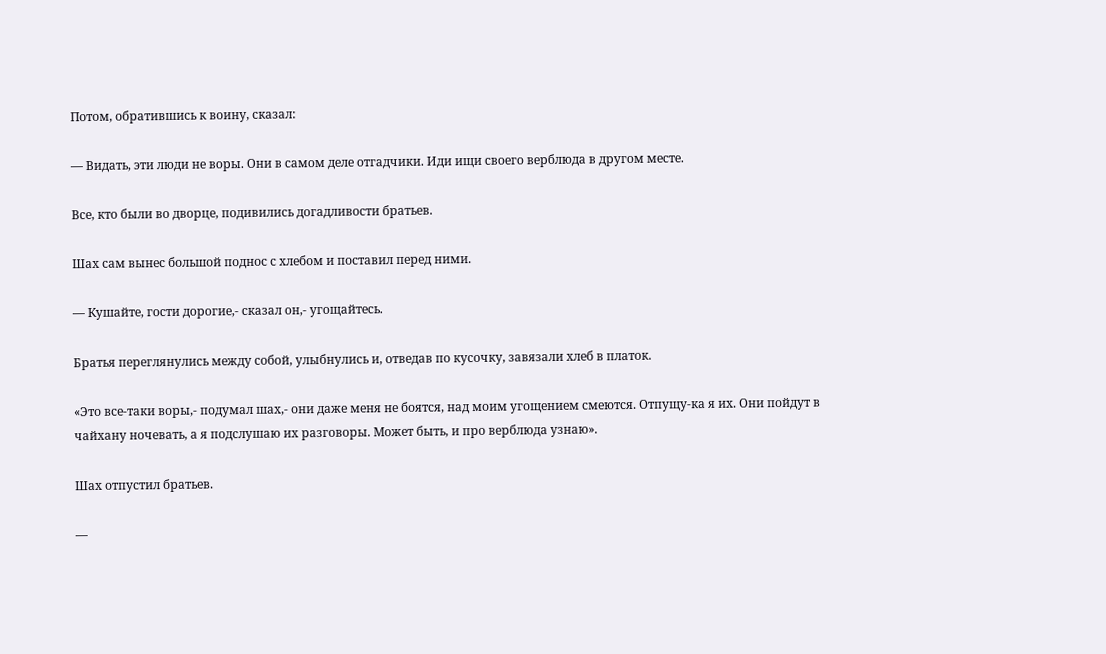Потом, обратившись к воину, сказал:

— Видать, эти люди не воры. Они в самом деле отгадчики. Иди ищи своего верблюда в другом месте.

Все, кто были во дворце, подивились догадливости братьев.

Шах сам вынес большой поднос с хлебом и поставил перед ними.

— Кушайте, гости дорогие,- сказал он,- угощайтесь.

Братья переглянулись между собой, улыбнулись и, отведав по кусочку, завязали хлеб в платок.

«Это все-таки воры,- подумал шах,- они даже меня не боятся, над моим угощением смеются. Отпущу-ка я их. Они пойдут в чайхану ночевать, а я подслушаю их разговоры. Может быть, и про верблюда узнаю».

Шах отпустил братьев.

—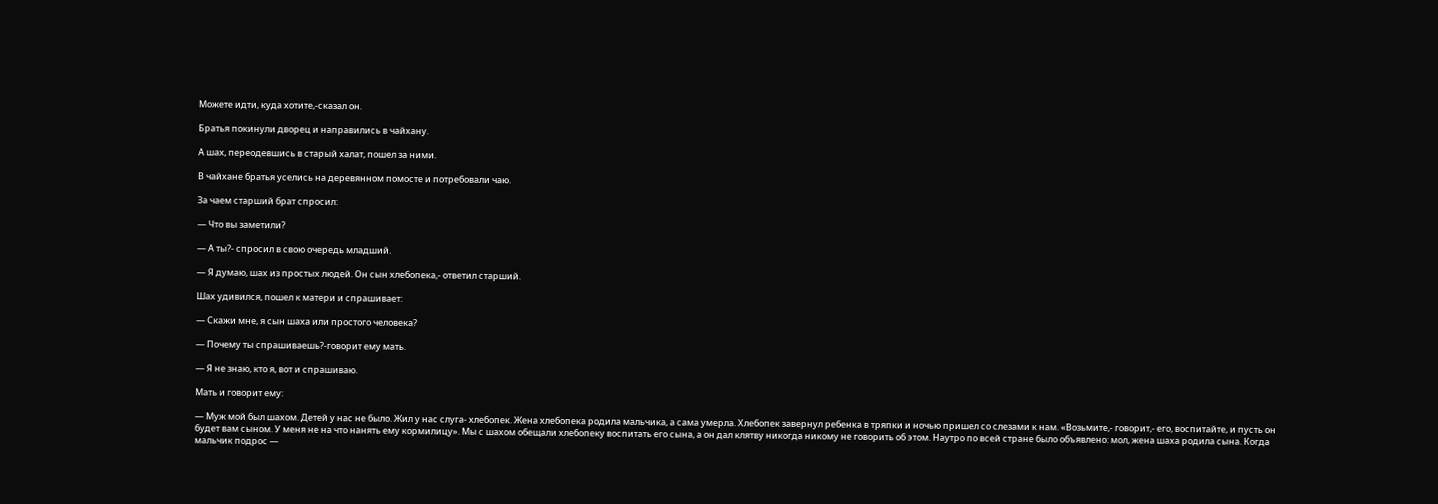Можете идти, куда хотите,-сказал он.

Братья покинули дворец и направились в чайхану.

А шах, переодевшись в старый халат, пошел за ними.

В чайхане братья уселись на деревянном помосте и потребовали чаю.

За чаем старший брат спросил:

— Что вы заметили?

— А ты?- спросил в свою очередь младший.

— Я думаю, шах из простых людей. Он сын хлебопека,- ответил старший.

Шах удивился, пошел к матери и спрашивает:

— Скажи мне, я сын шаха или простого человека?

— Почему ты спрашиваешь?-говорит ему мать.

— Я не знаю, кто я, вот и спрашиваю.

Мать и говорит ему:

— Муж мой был шахом. Детей у нас не было. Жил у нас слуга- хлебопек. Жена хлебопека родила мальчика, а сама умерла. Хлебопек завернул ребенка в тряпки и ночью пришел со слезами к нам. «Возьмите,- говорит,- его, воспитайте, и пусть он будет вам сыном. У меня не на что нанять ему кормилицу». Мы с шахом обещали хлебопеку воспитать его сына, а он дал клятву никогда никому не говорить об этом. Наутро по всей стране было объявлено: мол, жена шаха родила сына. Когда мальчик подрос —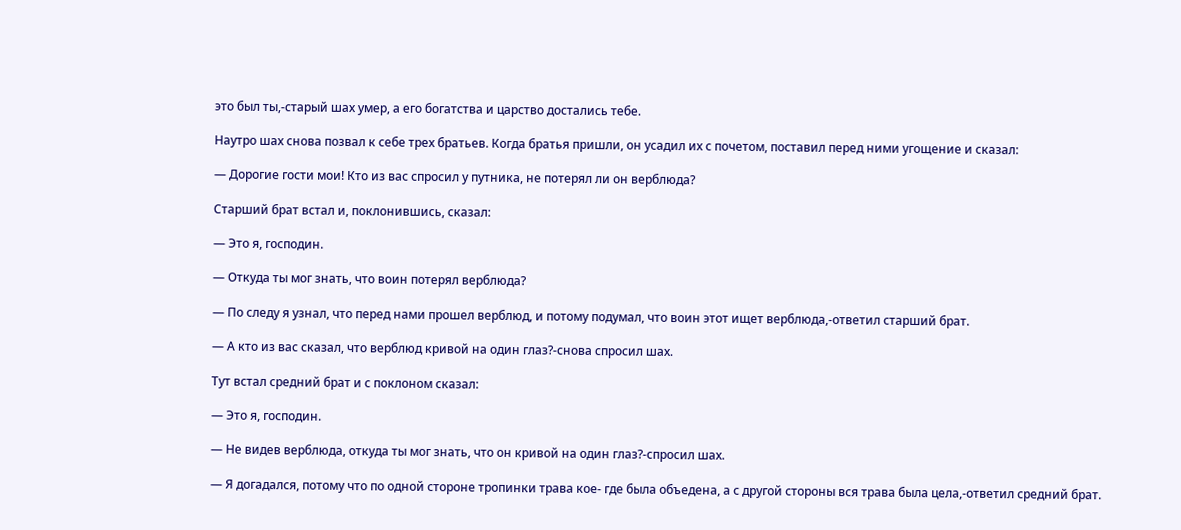это был ты,-старый шах умер, а его богатства и царство достались тебе.

Наутро шах снова позвал к себе трех братьев. Когда братья пришли, он усадил их с почетом, поставил перед ними угощение и сказал:

— Дорогие гости мои! Кто из вас спросил у путника, не потерял ли он верблюда?

Старший брат встал и, поклонившись, сказал:

— Это я, господин.

— Откуда ты мог знать, что воин потерял верблюда?

— По следу я узнал, что перед нами прошел верблюд, и потому подумал, что воин этот ищет верблюда,-ответил старший брат.

— А кто из вас сказал, что верблюд кривой на один глаз?-снова спросил шах.

Тут встал средний брат и с поклоном сказал:

— Это я, господин.

— Не видев верблюда, откуда ты мог знать, что он кривой на один глаз?-спросил шах.

— Я догадался, потому что по одной стороне тропинки трава кое- где была объедена, а с другой стороны вся трава была цела,-ответил средний брат.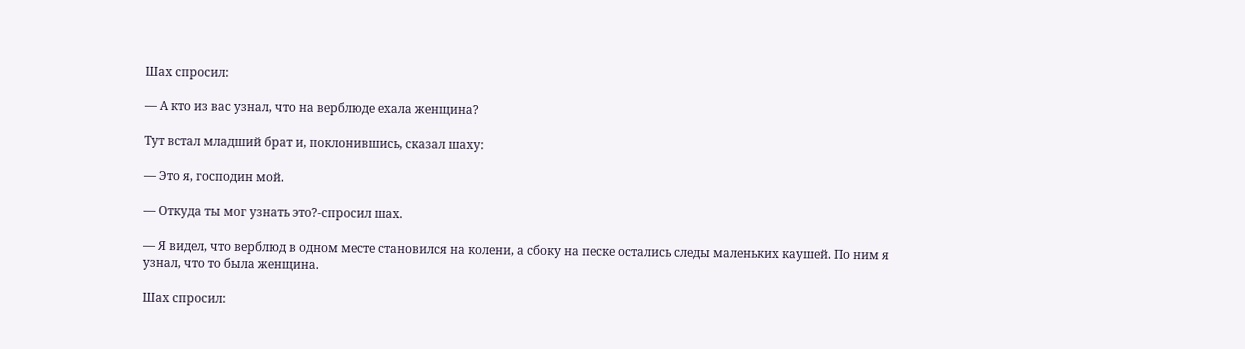Шах спросил:

— А кто из вас узнал, что на верблюде ехала женщина?

Тут встал младший брат и, поклонившись, сказал шаху:

— Это я, господин мой.

— Откуда ты мог узнать это?-спросил шах.

— Я видел, что верблюд в одном месте становился на колени, а сбоку на песке остались следы маленьких каушей. По ним я узнал, что то была женщина.

Шах спросил: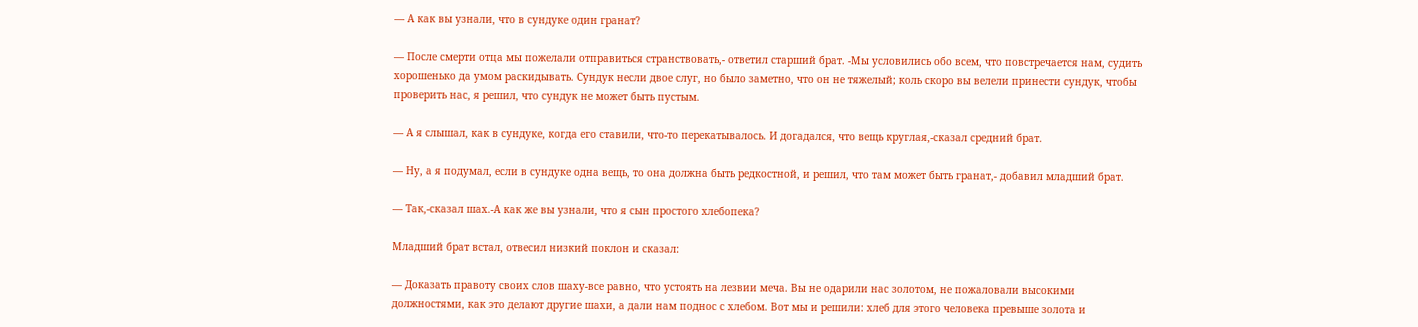— А как вы узнали, что в сундуке один гранат?

— После смерти отца мы пожелали отправиться странствовать,- ответил старший брат. -Мы условились обо всем, что повстречается нам, судить хорошенько да умом раскидывать. Сундук несли двое слуг, но было заметно, что он не тяжелый; коль скоро вы велели принести сундук, чтобы проверить нас, я решил, что сундук не может быть пустым.

— А я слышал, как в сундуке, когда его ставили, что-то перекатывалось. И догадался, что вещь круглая,-сказал средний брат.

— Ну, а я подумал, если в сундуке одна вещь, то она должна быть редкостной, и решил, что там может быть гранат,- добавил младший брат.

— Так,-сказал шах.-А как же вы узнали, что я сын простого хлебопека?

Младший брат встал, отвесил низкий поклон и сказал:

— Доказать правоту своих слов шаху-все равно, что устоять на лезвии меча. Вы не одарили нас золотом, не пожаловали высокими должностями, как это делают другие шахи, а дали нам поднос с хлебом. Вот мы и решили: хлеб для этого человека превыше золота и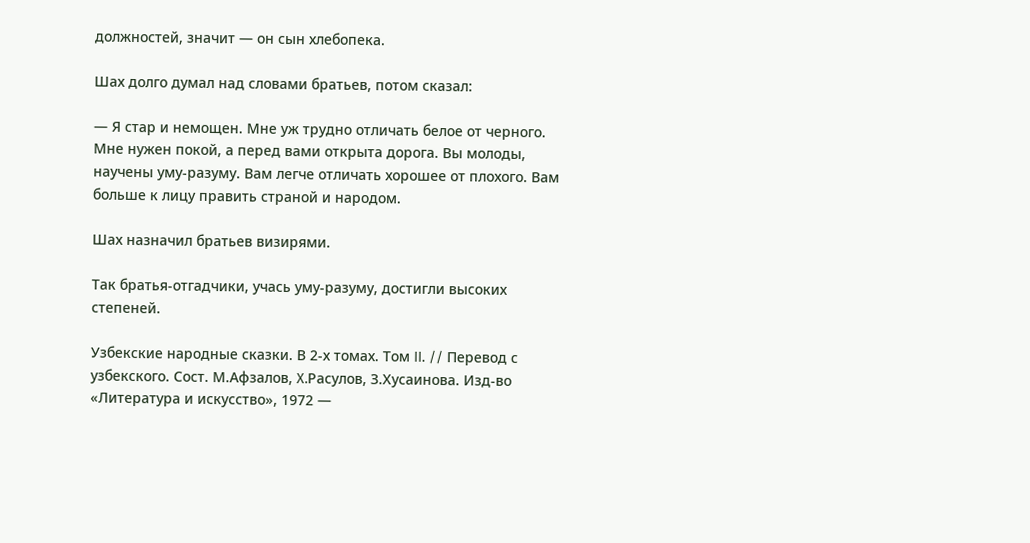должностей, значит — он сын хлебопека.

Шах долго думал над словами братьев, потом сказал:

— Я стар и немощен. Мне уж трудно отличать белое от черного. Мне нужен покой, а перед вами открыта дорога. Вы молоды, научены уму-разуму. Вам легче отличать хорошее от плохого. Вам больше к лицу править страной и народом.

Шах назначил братьев визирями.

Так братья-отгадчики, учась уму-разуму, достигли высоких степеней.

Узбекские народные сказки. В 2-х томах. Том II. // Перевод с узбекского. Сост. М.Афзалов, X.Расулов, З.Хусаинова. Изд-во «Литература и искусство», 1972 —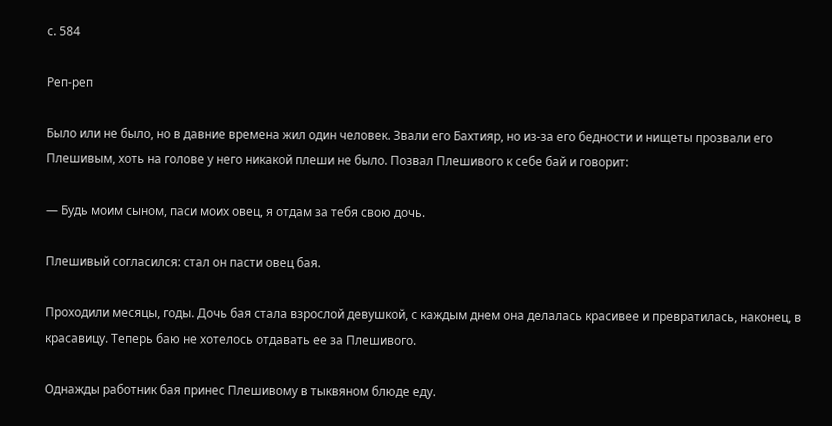с. 584

Реп-реп

Было или не было, но в давние времена жил один человек. Звали его Бахтияр, но из-за его бедности и нищеты прозвали его Плешивым, хоть на голове у него никакой плеши не было. Позвал Плешивого к себе бай и говорит:

— Будь моим сыном, паси моих овец, я отдам за тебя свою дочь.

Плешивый согласился: стал он пасти овец бая.

Проходили месяцы, годы. Дочь бая стала взрослой девушкой, с каждым днем она делалась красивее и превратилась, наконец, в красавицу. Теперь баю не хотелось отдавать ее за Плешивого.

Однажды работник бая принес Плешивому в тыквяном блюде еду.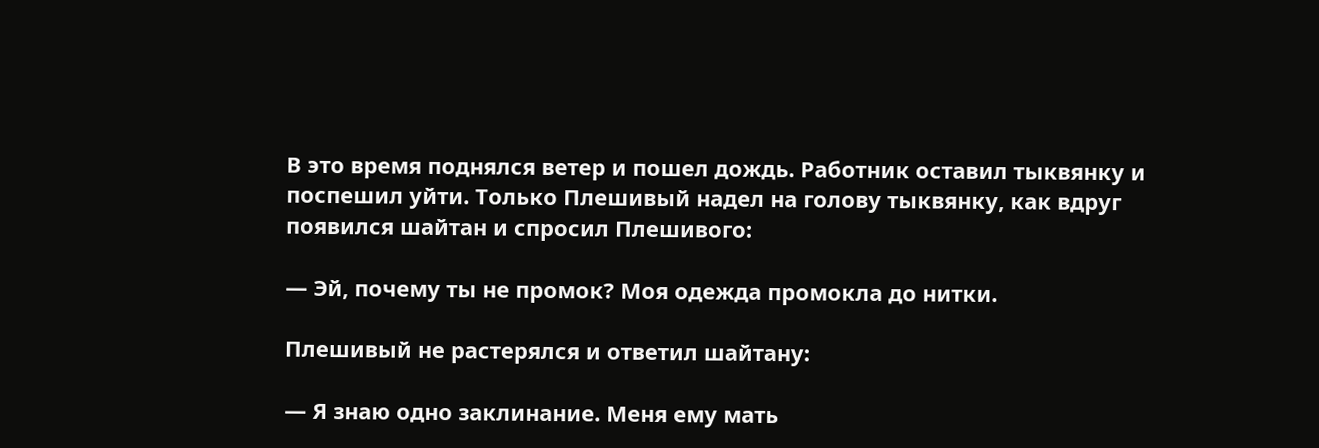В это время поднялся ветер и пошел дождь. Работник оставил тыквянку и поспешил уйти. Только Плешивый надел на голову тыквянку, как вдруг появился шайтан и спросил Плешивого:

— Эй, почему ты не промок? Моя одежда промокла до нитки.

Плешивый не растерялся и ответил шайтану:

— Я знаю одно заклинание. Меня ему мать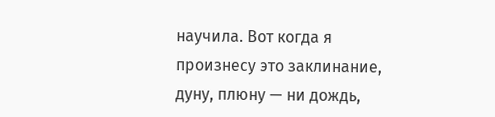научила. Вот когда я произнесу это заклинание, дуну, плюну — ни дождь,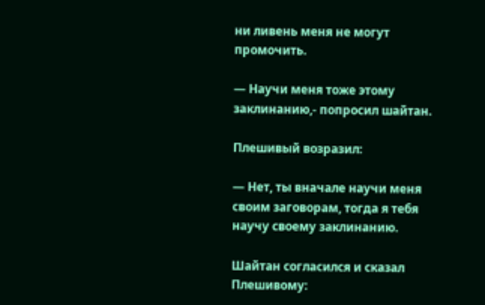ни ливень меня не могут промочить.

— Научи меня тоже этому заклинанию,- попросил шайтан.

Плешивый возразил:

— Нет, ты вначале научи меня своим заговорам, тогда я тебя научу своему заклинанию.

Шайтан согласился и сказал Плешивому: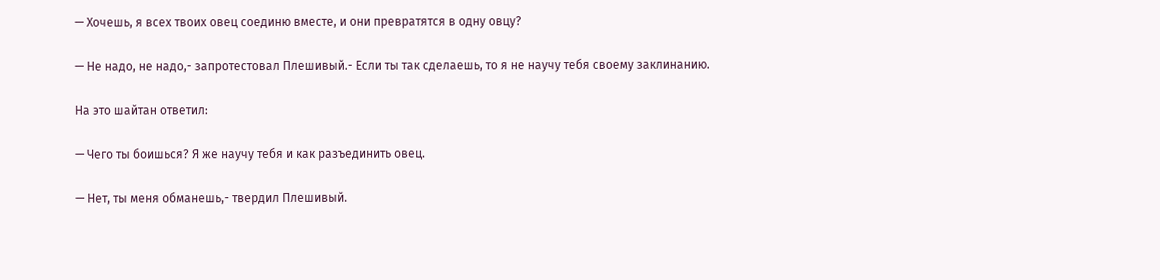— Хочешь, я всех твоих овец соединю вместе, и они превратятся в одну овцу?

— Не надо, не надо,- запротестовал Плешивый.- Если ты так сделаешь, то я не научу тебя своему заклинанию.

На это шайтан ответил:

— Чего ты боишься? Я же научу тебя и как разъединить овец.

— Нет, ты меня обманешь,- твердил Плешивый.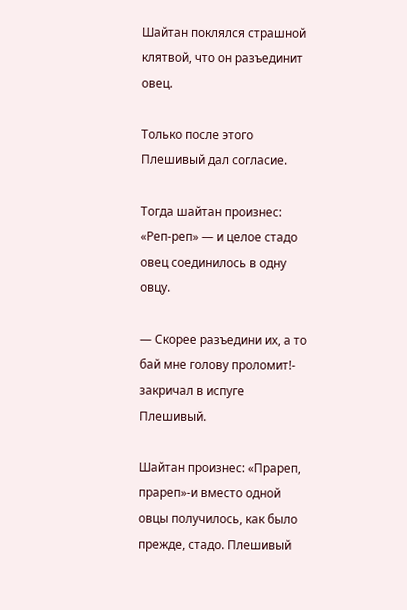Шайтан поклялся страшной клятвой, что он разъединит овец.

Только после этого Плешивый дал согласие.

Тогда шайтан произнес: «Реп-реп» — и целое стадо овец соединилось в одну овцу.

— Скорее разъедини их, а то бай мне голову проломит!- закричал в испуге Плешивый.

Шайтан произнес: «Прареп, прареп»-и вместо одной овцы получилось, как было прежде, стадо. Плешивый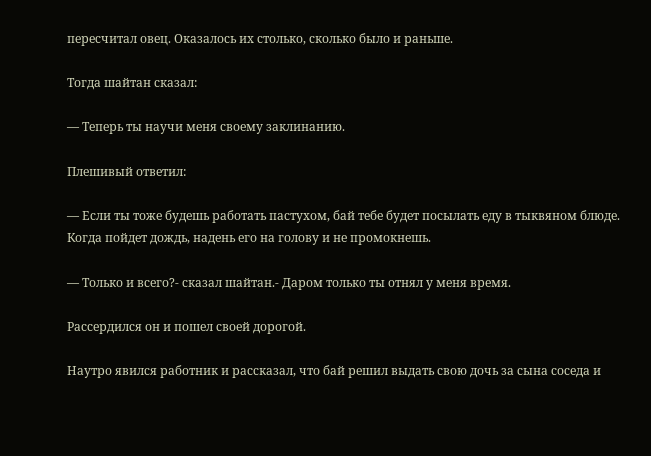пересчитал овец. Оказалось их столько, сколько было и раньше.

Тогда шайтан сказал:

— Теперь ты научи меня своему заклинанию.

Плешивый ответил:

— Если ты тоже будешь работать пастухом, бай тебе будет посылать еду в тыквяном блюде. Когда пойдет дождь, надень его на голову и не промокнешь.

— Только и всего?- сказал шайтан.- Даром только ты отнял у меня время.

Рассердился он и пошел своей дорогой.

Наутро явился работник и рассказал, что бай решил выдать свою дочь за сына соседа и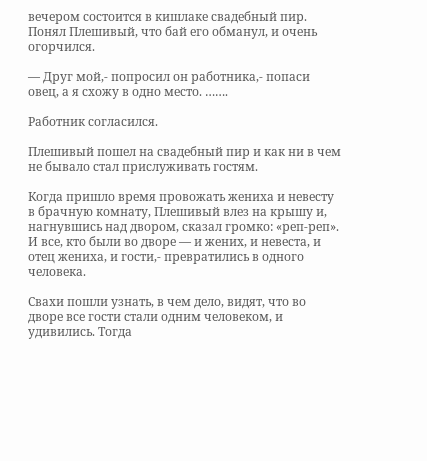вечером состоится в кишлаке свадебный пир. Понял Плешивый, что бай его обманул, и очень огорчился.

— Друг мой,- попросил он работника,- попаси овец, а я схожу в одно место. …….

Работник согласился.

Плешивый пошел на свадебный пир и как ни в чем не бывало стал прислуживать гостям.

Когда пришло время провожать жениха и невесту в брачную комнату, Плешивый влез на крышу и, нагнувшись над двором, сказал громко: «реп-реп». И все, кто были во дворе — и жених, и невеста, и отец жениха, и гости,- превратились в одного человека.

Свахи пошли узнать, в чем дело, видят, что во дворе все гости стали одним человеком, и удивились. Тогда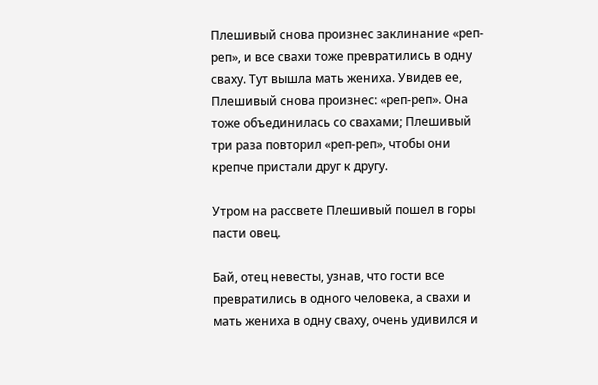Плешивый снова произнес заклинание «реп-реп», и все свахи тоже превратились в одну сваху. Тут вышла мать жениха. Увидев ее, Плешивый снова произнес: «реп-реп». Она тоже объединилась со свахами; Плешивый три раза повторил «реп-реп», чтобы они крепче пристали друг к другу.

Утpoм на рассвете Плешивый пошел в горы пасти овец.

Бай, отец невесты, узнав, что гости все превратились в одного человека, а свахи и мать жениха в одну сваху, очень удивился и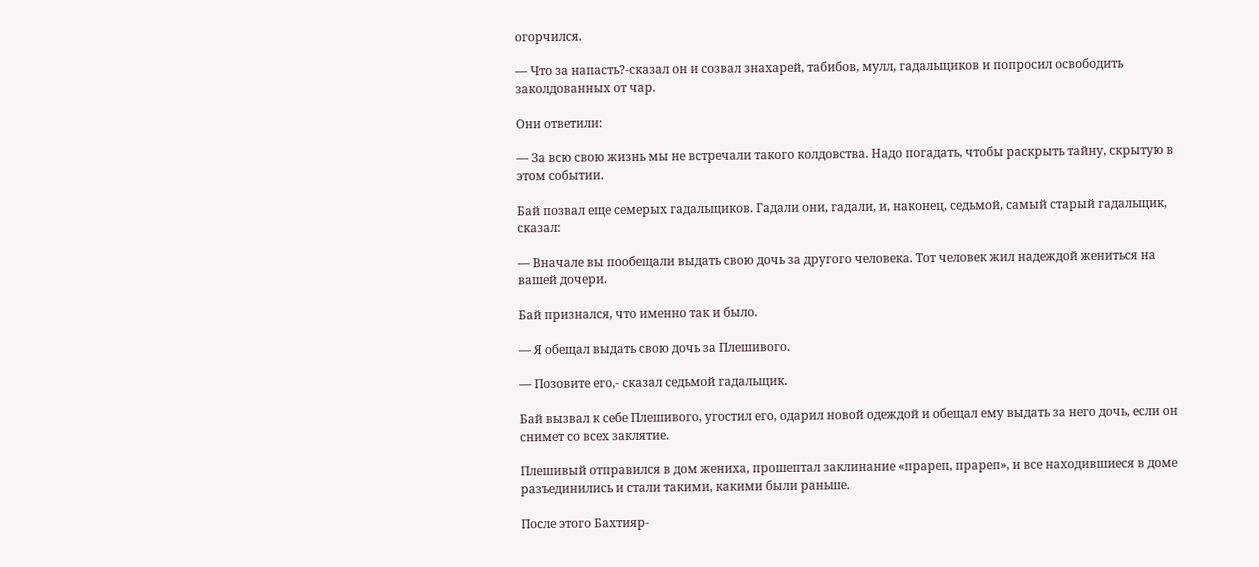огорчился.

— Что за напасть?-сказал он и созвал знахарей, табибов, мулл, гадальщиков и попросил освободить заколдованных от чар.

Они ответили:

— За всю свою жизнь мы не встречали такого колдовства. Надо погадать, чтобы раскрыть тайну, скрытую в этом событии.

Бай позвал еще семерых гадальщиков. Гадали они, гадали, и, наконец, седьмой, самый старый гадальщик, сказал:

— Вначале вы пообещали выдать свою дочь за другого человека. Тот человек жил надеждой жениться на вашей дочери.

Бай признался, что именно так и было.

— Я обещал выдать свою дочь за Плешивого.

— Позовите его,- сказал седьмой гадальщик.

Бай вызвал к себе Плешивого, угостил его, одарил новой одеждой и обещал ему выдать за него дочь, если он снимет со всех заклятие.

Плешивый отправился в дом жениха, прошептал заклинание «прареп, прареп», и все находившиеся в доме разъединились и стали такими, какими были раньше.

После этого Бахтияр-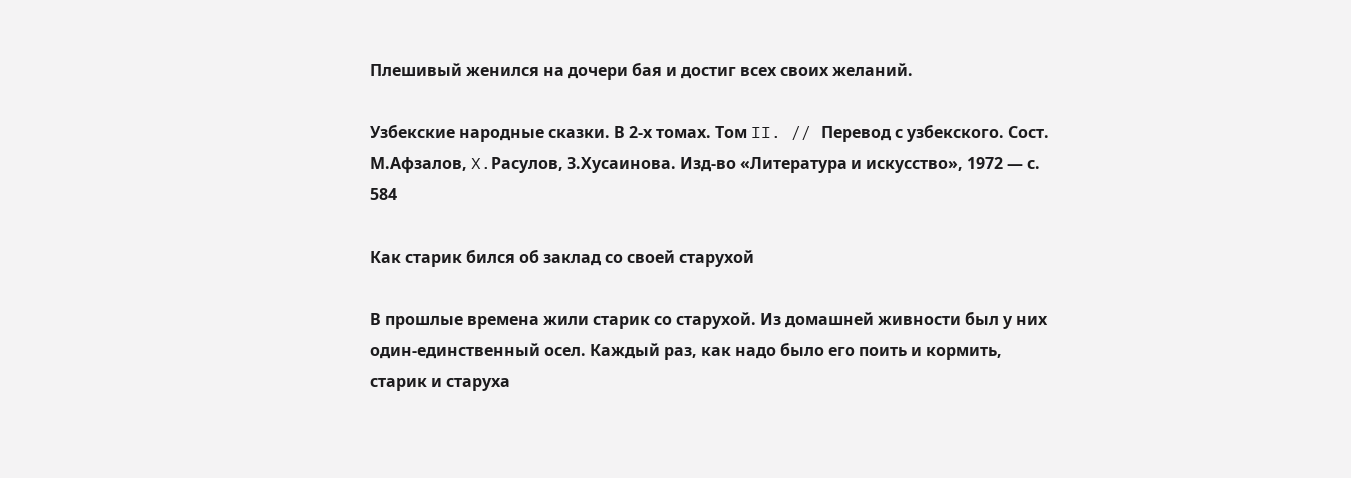Плешивый женился на дочери бая и достиг всех своих желаний.

Узбекские народные сказки. В 2-х томах. Том II. // Перевод с узбекского. Сост. М.Афзалов, X.Расулов, З.Хусаинова. Изд-во «Литература и искусство», 1972 — с. 584

Как старик бился об заклад со своей старухой

В прошлые времена жили старик со старухой. Из домашней живности был у них один-единственный осел. Каждый раз, как надо было его поить и кормить, старик и старуха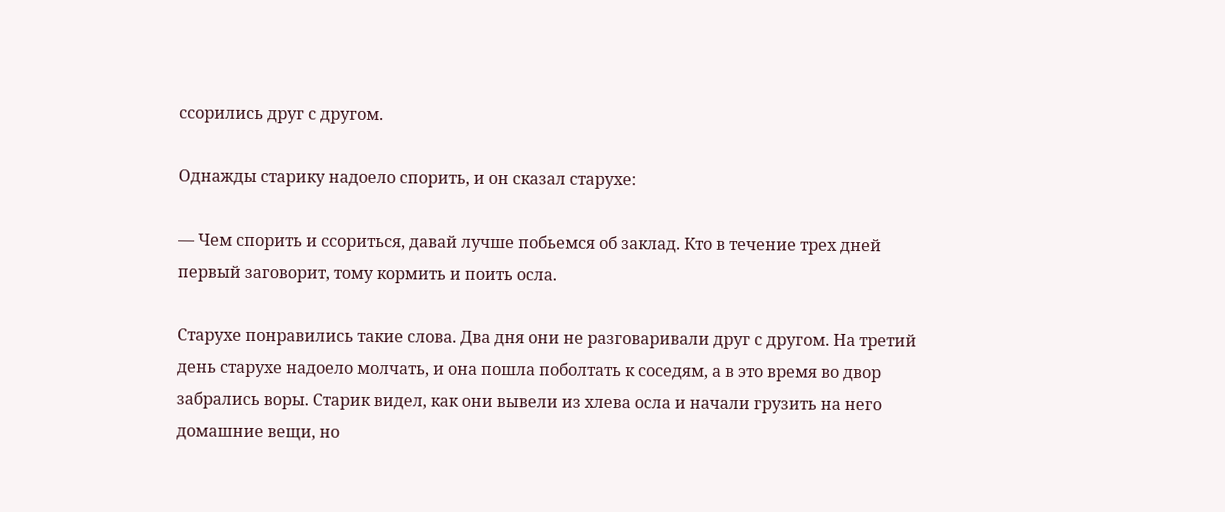ссорились друг с другом.

Однажды старику надоело спорить, и он сказал старухе:

— Чем спорить и ссориться, давай лучше побьемся об заклад. Кто в течение трех дней первый заговорит, тому кормить и поить осла.

Старухе понравились такие слова. Два дня они не разговаривали друг с другом. На третий день старухе надоело молчать, и она пошла поболтать к соседям, а в это время во двор забрались воры. Старик видел, как они вывели из хлева осла и начали грузить на него домашние вещи, но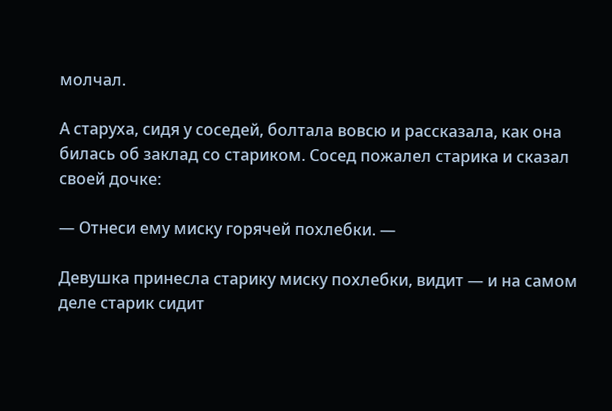молчал.

А старуха, сидя у соседей, болтала вовсю и рассказала, как она билась об заклад со стариком. Сосед пожалел старика и сказал своей дочке:

— Отнеси ему миску горячей похлебки. —

Девушка принесла старику миску похлебки, видит — и на самом деле старик сидит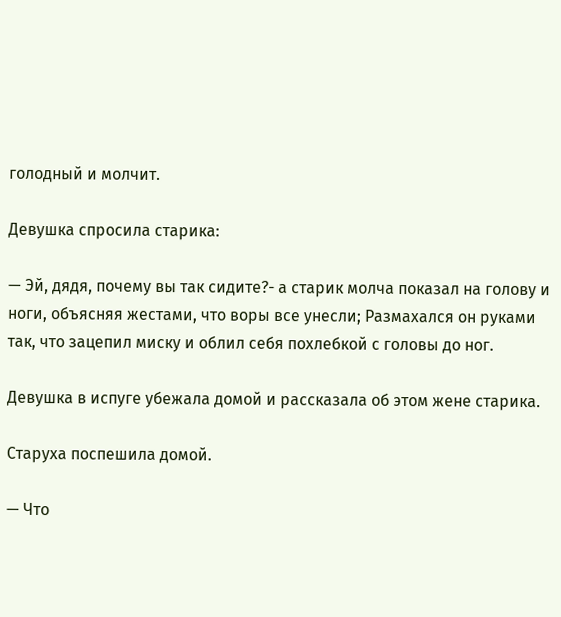голодный и молчит.

Девушка спросила старика:

— Эй, дядя, почему вы так сидите?- а старик молча показал на голову и ноги, объясняя жестами, что воры все унесли; Размахался он руками так, что зацепил миску и облил себя похлебкой с головы до ног.

Девушка в испуге убежала домой и рассказала об этом жене старика.

Старуха поспешила домой.

— Что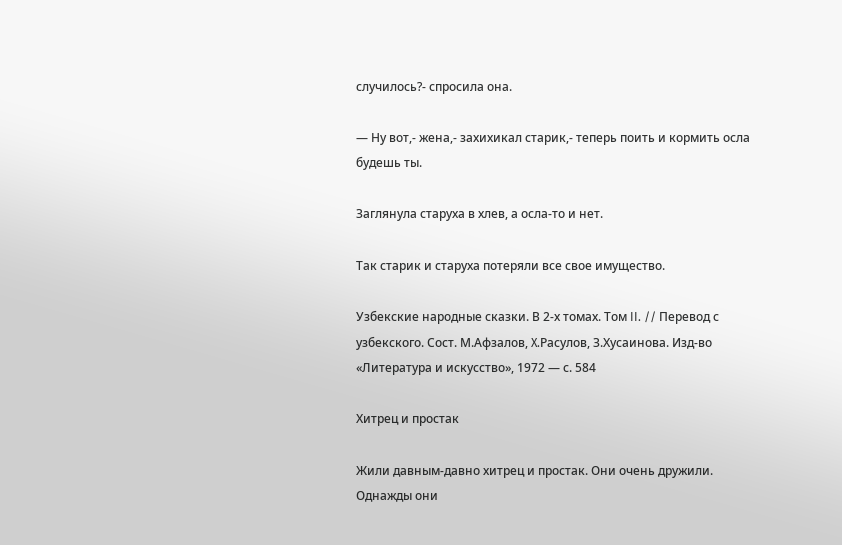случилось?- спросила она.

— Ну вот,- жена,- захихикал старик,- теперь поить и кормить осла будешь ты.

Заглянула старуха в хлев, а осла-то и нет.

Так старик и старуха потеряли все свое имущество.

Узбекские народные сказки. В 2-х томах. Том II. // Перевод с узбекского. Сост. М.Афзалов, X.Расулов, З.Хусаинова. Изд-во «Литература и искусство», 1972 — с. 584

Хитрец и простак

Жили давным-давно хитрец и простак. Они очень дружили. Однажды они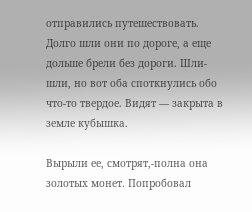отправились путешествовать. Долго шли они по дороге, а еще дольше брели без дороги. Шли-шли, но вот оба споткнулись обо что-то твердое. Видят — закрыта в земле кубышка.

Вырыли ее, смотрят,-полна она золотых монет. Попробовал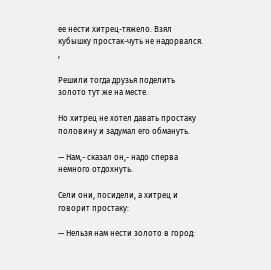ее нести хитрец-тяжело. Взял кубышку простак-чуть не надорвался. ,

Решили тогда друзья поделить золото тут же на месте.

Но хитрец не хотел давать простаку половину и задумал его обмануть.

— Нам,- сказал он,- надо сперва немного отдохнуть.

Сели они, посидели, а хитрец и говорит простаку:

— Нельзя нам нести золото в город: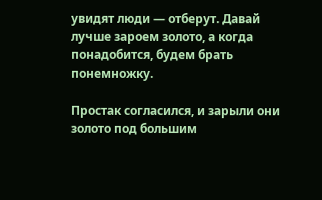увидят люди — отберут. Давай лучше зароем золото, а когда понадобится, будем брать понемножку.

Простак согласился, и зарыли они золото под большим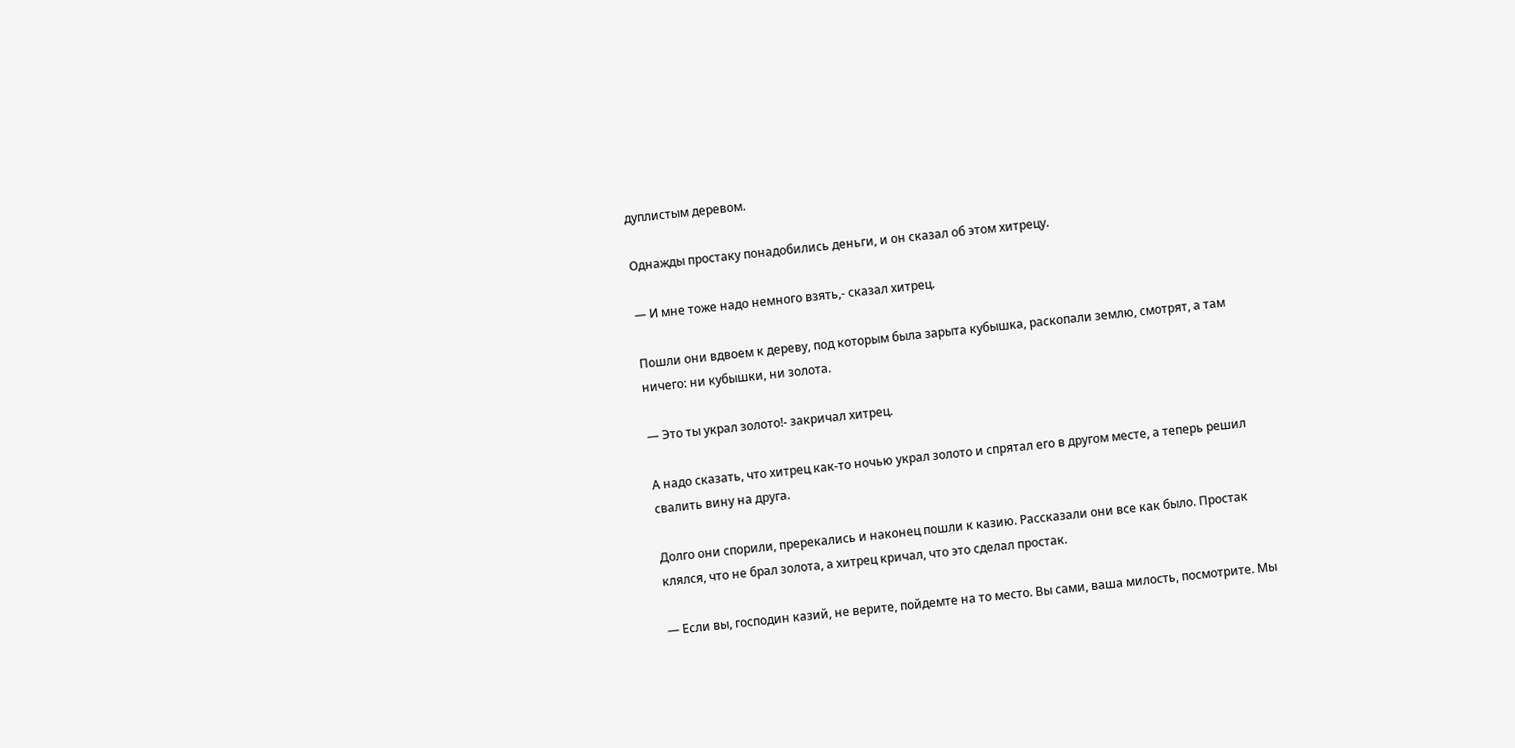дуплистым деревом.

Однажды простаку понадобились деньги, и он сказал об этом хитрецу.

— И мне тоже надо немного взять,- сказал хитрец.

Пошли они вдвоем к дереву, под которым была зарыта кубышка, раскопали землю, смотрят, а там ничего: ни кубышки, ни золота.

— Это ты украл золото!- закричал хитрец.

А надо сказать, что хитрец как-то ночью украл золото и спрятал его в другом месте, а теперь решил свалить вину на друга.

Долго они спорили, пререкались и наконец пошли к казию. Рассказали они все как было. Простак клялся, что не брал золота, а хитрец кричал, что это сделал простак.

— Если вы, господин казий, не верите, пойдемте на то место. Вы сами, ваша милость, посмотрите. Мы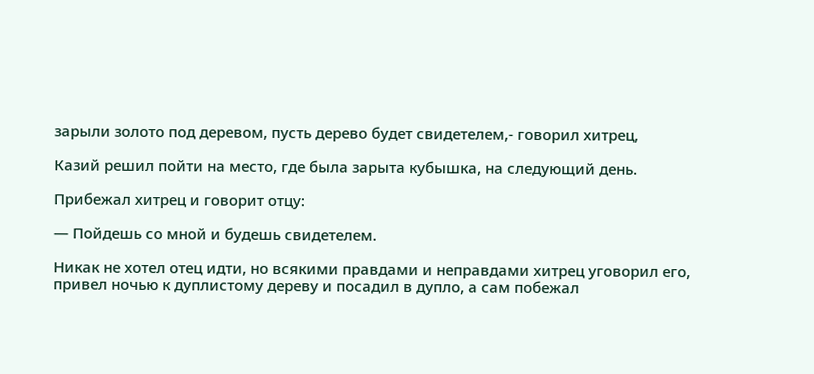зарыли золото под деревом, пусть дерево будет свидетелем,- говорил хитрец,

Казий решил пойти на место, где была зарыта кубышка, на следующий день.

Прибежал хитрец и говорит отцу:

— Пойдешь со мной и будешь свидетелем.

Никак не хотел отец идти, но всякими правдами и неправдами хитрец уговорил его, привел ночью к дуплистому дереву и посадил в дупло, а сам побежал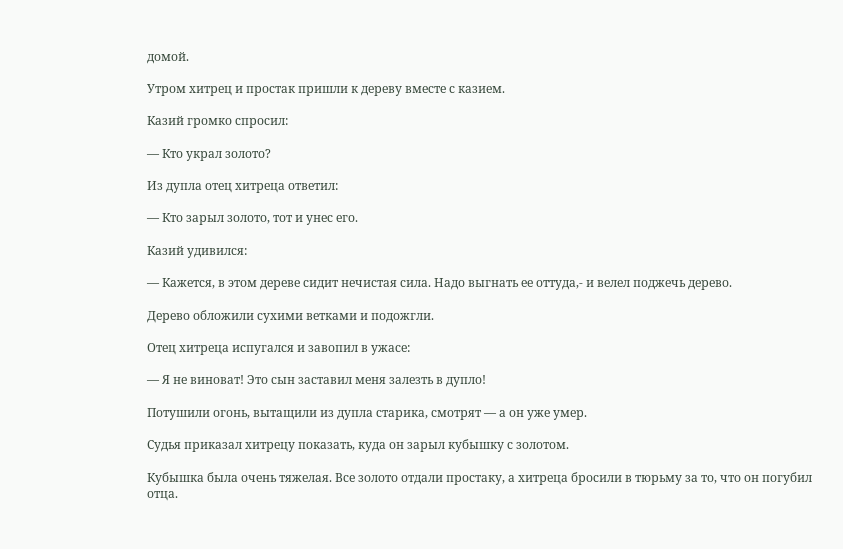домой.

Утром хитрец и простак пришли к дереву вместе с казием.

Казий громко спросил:

— Кто украл золото?

Из дупла отец хитреца ответил:

— Кто зарыл золото, тот и унес его.

Казий удивился:

— Кажется, в этом дереве сидит нечистая сила. Надо выгнать ее оттуда,- и велел поджечь дерево.

Дерево обложили сухими ветками и подожгли.

Отец хитреца испугался и завопил в ужасе:

— Я не виноват! Это сын заставил меня залезть в дупло!

Потушили огонь, вытащили из дупла старика, смотрят — а он уже умер.

Судья приказал хитрецу показать, куда он зарыл кубышку с золотом.

Кубышка была очень тяжелая. Все золото отдали простаку, а хитреца бросили в тюрьму за то, что он погубил отца.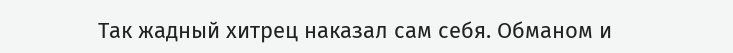Так жадный хитрец наказал сам себя. Обманом и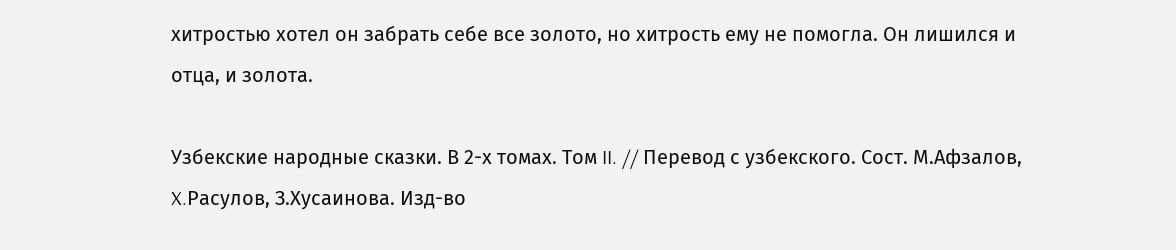хитростью хотел он забрать себе все золото, но хитрость ему не помогла. Он лишился и отца, и золота.

Узбекские народные сказки. В 2-х томах. Том II. // Перевод с узбекского. Сост. М.Афзалов, X.Расулов, З.Хусаинова. Изд-во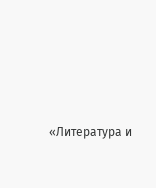«Литература и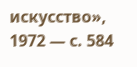искусство», 1972 — с. 584